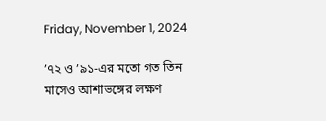Friday, November 1, 2024

’৭২ ও ’৯১-এর মতো গত তিন মাসেও আশাভঙ্গের লক্ষণ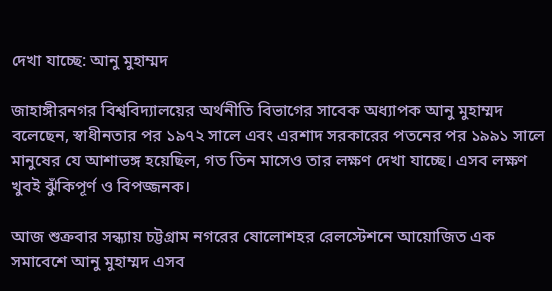দেখা যাচ্ছে: আনু মুহাম্মদ

জাহাঙ্গীরনগর বিশ্ববিদ্যালয়ের অর্থনীতি বিভাগের সাবেক অধ্যাপক আনু মুহাম্মদ বলেছেন, স্বাধীনতার পর ১৯৭২ সালে এবং এরশাদ সরকারের পতনের পর ১৯৯১ সালে মানুষের যে আশাভঙ্গ হয়েছিল, গত তিন মাসেও তার লক্ষণ দেখা যাচ্ছে। এসব লক্ষণ খুবই ঝুঁকিপূর্ণ ও বিপজ্জনক।

আজ শুক্রবার সন্ধ্যায় চট্টগ্রাম নগরের ষোলোশহর রেলস্টেশনে আয়োজিত এক সমাবেশে আনু মুহাম্মদ এসব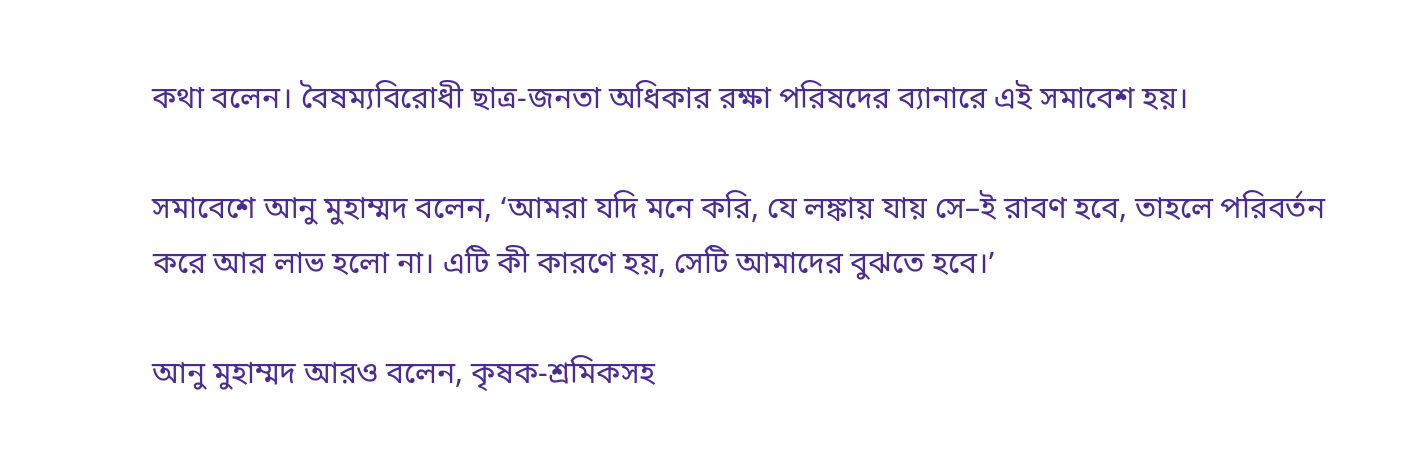কথা বলেন। বৈষম্যবিরোধী ছাত্র-জনতা অধিকার রক্ষা পরিষদের ব্যানারে এই সমাবেশ হয়।

সমাবেশে আনু মুহাম্মদ বলেন, ‘আমরা যদি মনে করি, যে লঙ্কায় যায় সে–ই রাবণ হবে, তাহলে পরিবর্তন করে আর লাভ হলো না। এটি কী কারণে হয়, সেটি আমাদের বুঝতে হবে।’

আনু মুহাম্মদ আরও বলেন, কৃষক-শ্রমিকসহ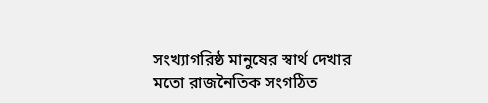সংখ্যাগরিষ্ঠ মানুষের স্বার্থ দেখার মতো রাজনৈতিক সংগঠিত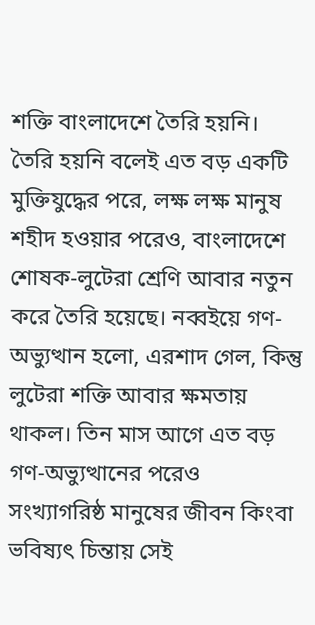শক্তি বাংলাদেশে তৈরি হয়নি। তৈরি হয়নি বলেই এত বড় একটি মুক্তিযুদ্ধের পরে, লক্ষ লক্ষ মানুষ শহীদ হওয়ার পরেও, বাংলাদেশে শোষক-লুটেরা শ্রেণি আবার নতুন করে তৈরি হয়েছে। নব্বইয়ে গণ-অভ্যুত্থান হলো, এরশাদ গেল, কিন্তু লুটেরা শক্তি আবার ক্ষমতায় থাকল। তিন মাস আগে এত বড় গণ-অভ্যুত্থানের পরেও সংখ্যাগরিষ্ঠ মানুষের জীবন কিংবা ভবিষ্যৎ চিন্তায় সেই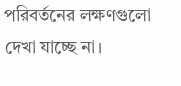পরিবর্তনের লক্ষণগুলো দেখা যাচ্ছে না।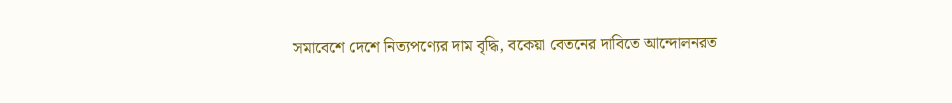সমাবেশে দেশে নিত্যপণ্যের দাম বৃদ্ধি, বকেয়া বেতনের দাবিতে আন্দোলনরত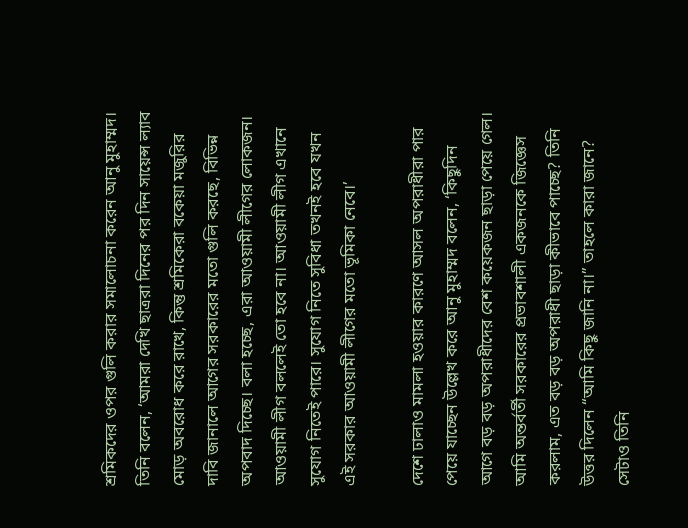শ্রমিকদের ওপর গুলি করার সমালোচনা করেন আনু মুহাম্মদ। তিনি বলেন, ‘আমরা দেখি ছাত্ররা দিনের পর দিন সায়েন্স ল্যাব মোড় অবরোধ করে রাখে, কিন্তু শ্রমিকেরা বকেয়া মজুরির দাবি জানালে আগের সরকারের মতো গুলি করছে, বিভিন্ন অপবাদ দিচ্ছে। বলা হচ্ছে, এরা আওয়ামী লীগের লোকজন। আওয়ামী লীগ বললেই তো হবে না। আওয়ামী লীগ এখানে সুযোগ নিতেই পারে। সুযোগ নিতে সুবিধা তখনই হবে যখন এই সরকার আওয়ামী লীগের মতো ভূমিকা নেবে।’

দেশে ঢালাও মামলা হওয়ার কারণে আসল অপরাধীরা পার পেয়ে যাচ্ছেন উল্লেখ করে আনু মুহাম্মদ বলেন, ‘কিছুদিন আগে বড় বড় অপরাধীদের বেশ কয়েকজন ছাড়া পেয়ে গেল। আমি অন্তর্বর্তী সরকারের প্রভাবশালী একজনকে জিজ্ঞেস করলাম, এত বড় বড় অপরাধী ছাড়া কীভাবে পাচ্ছে? তিনি উত্তর দিলেন “আমি কিছু জানি না।” তাহলে কারা জানে? সেটাও তিনি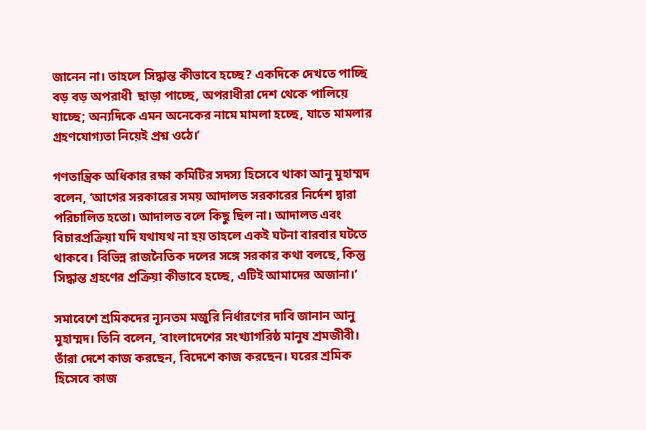জানেন না। তাহলে সিদ্ধান্ত কীভাবে হচ্ছে? একদিকে দেখতে পাচ্ছি  বড় বড় অপরাধী  ছাড়া পাচ্ছে, অপরাধীরা দেশ থেকে পালিয়ে যাচ্ছে; অন্যদিকে এমন অনেকের নামে মামলা হচ্ছে, যাতে মামলার গ্রহণযোগ্যতা নিয়েই প্রশ্ন ওঠে।’

গণতান্ত্রিক অধিকার রক্ষা কমিটির সদস্য হিসেবে থাকা আনু মুহাম্মদ বলেন, ‘আগের সরকারের সময় আদালত সরকারের নির্দেশ দ্বারা পরিচালিত হতো। আদালত বলে কিছু ছিল না। আদালত এবং বিচারপ্রক্রিয়া যদি যথাযথ না হয় তাহলে একই ঘটনা বারবার ঘটতে থাকবে। বিভিন্ন রাজনৈতিক দলের সঙ্গে সরকার কথা বলছে, কিন্তু সিদ্ধান্ত গ্রহণের প্রক্রিয়া কীভাবে হচ্ছে, এটিই আমাদের অজানা।’

সমাবেশে শ্রমিকদের ন্যূনতম মজুরি নির্ধারণের দাবি জানান আনু মুহাম্মদ। তিনি বলেন, ‘বাংলাদেশের সংখ্যাগরিষ্ঠ মানুষ শ্রমজীবী। তাঁরা দেশে কাজ করছেন, বিদেশে কাজ করছেন। ঘরের শ্রমিক হিসেবে কাজ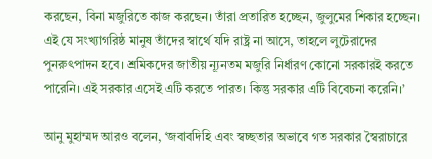করছেন, বিনা মজুরিতে কাজ করছেন। তাঁরা প্রতারিত হচ্ছেন, জুলুমের শিকার হচ্ছেন। এই যে সংখ্যাগরিষ্ঠ মানুষ তাঁদের স্বার্থে যদি রাষ্ট্র না আসে, তাহলে লুটেরাদের পুনরুৎপাদন হবে। শ্রমিকদের জাতীয় ন্যূনতম মজুরি নির্ধারণ কোনো সরকারই করতে পারেনি। এই সরকার এসেই এটি করতে পারত। কিন্তু সরকার এটি বিবেচনা করেনি।’

আনু মুহাম্মদ আরও বলেন, ‘জবাবদিহি এবং স্বচ্ছতার অভাবে গত সরকার স্বৈরাচারে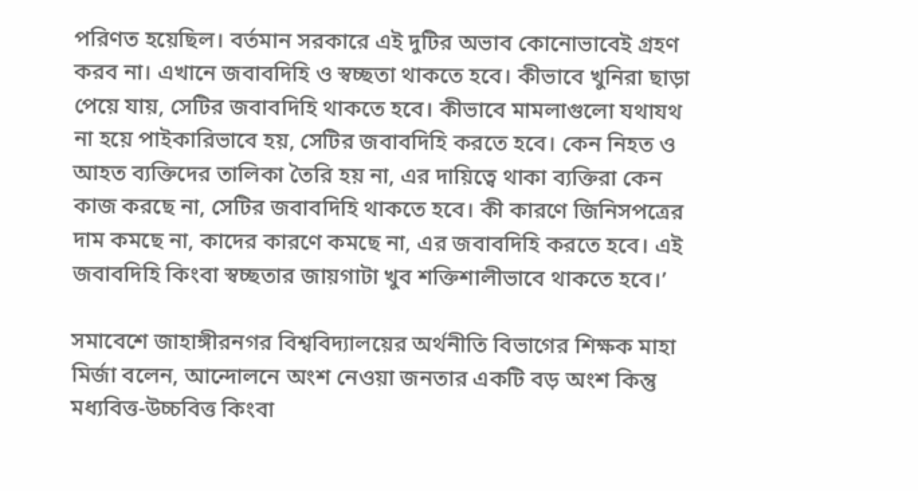পরিণত হয়েছিল। বর্তমান সরকারে এই দুটির অভাব কোনোভাবেই গ্রহণ করব না। এখানে জবাবদিহি ও স্বচ্ছতা থাকতে হবে। কীভাবে খুনিরা ছাড়া পেয়ে যায়, সেটির জবাবদিহি থাকতে হবে। কীভাবে মামলাগুলো যথাযথ না হয়ে পাইকারিভাবে হয়, সেটির জবাবদিহি করতে হবে। কেন নিহত ও আহত ব্যক্তিদের তালিকা তৈরি হয় না, এর দায়িত্বে থাকা ব্যক্তিরা কেন কাজ করছে না, সেটির জবাবদিহি থাকতে হবে। কী কারণে জিনিসপত্রের দাম কমছে না, কাদের কারণে কমছে না, এর জবাবদিহি করতে হবে। এই জবাবদিহি কিংবা স্বচ্ছতার জায়গাটা খুব শক্তিশালীভাবে থাকতে হবে।’

সমাবেশে জাহাঙ্গীরনগর বিশ্ববিদ্যালয়ের অর্থনীতি বিভাগের শিক্ষক মাহা মির্জা বলেন, আন্দোলনে অংশ নেওয়া জনতার একটি বড় অংশ কিন্তু মধ্যবিত্ত-উচ্চবিত্ত কিংবা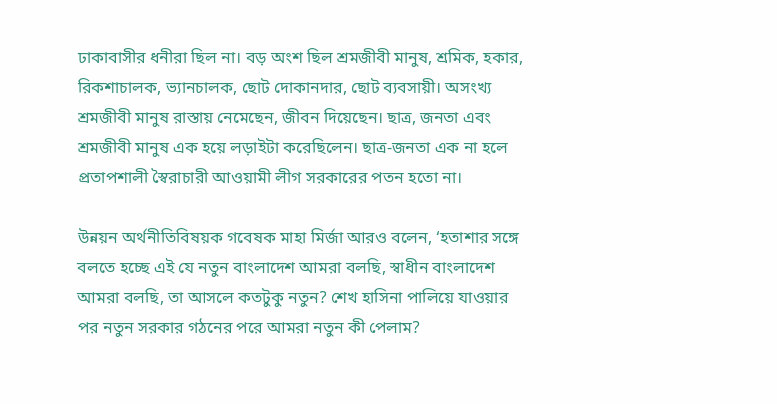ঢাকাবাসীর ধনীরা ছিল না। বড় অংশ ছিল শ্রমজীবী মানুষ, শ্রমিক, হকার, রিকশাচালক, ভ্যানচালক, ছোট দোকানদার, ছোট ব্যবসায়ী। অসংখ্য শ্রমজীবী মানুষ রাস্তায় নেমেছেন, জীবন দিয়েছেন। ছাত্র, জনতা এবং শ্রমজীবী মানুষ এক হয়ে লড়াইটা করেছিলেন। ছাত্র-জনতা এক না হলে প্রতাপশালী স্বৈরাচারী আওয়ামী লীগ সরকারের পতন হতো না।

উন্নয়ন অর্থনীতিবিষয়ক গবেষক মাহা মির্জা আরও বলেন, ‘হতাশার সঙ্গে বলতে হচ্ছে এই যে নতুন বাংলাদেশ আমরা বলছি, স্বাধীন বাংলাদেশ আমরা বলছি, তা আসলে কতটুকু নতুন? শেখ হাসিনা পালিয়ে যাওয়ার পর নতুন সরকার গঠনের পরে আমরা নতুন কী পেলাম?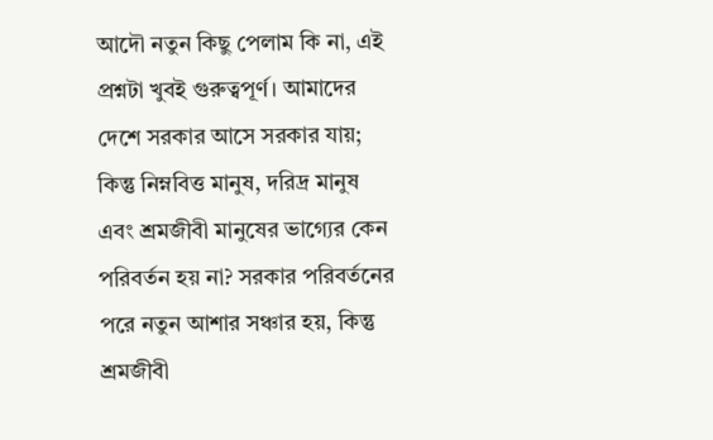আদৌ নতুন কিছু পেলাম কি না, এই প্রশ্নটা খুবই গুরুত্বপূর্ণ। আমাদের দেশে সরকার আসে সরকার যায়; কিন্তু নিম্নবিত্ত মানুষ, দরিদ্র মানুষ এবং শ্রমজীবী মানুষের ভাগ্যের কেন পরিবর্তন হয় না? সরকার পরিবর্তনের পরে নতুন আশার সঞ্চার হয়, কিন্তু শ্রমজীবী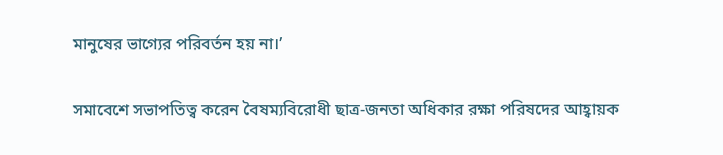মানুষের ভাগ্যের পরিবর্তন হয় না।’

সমাবেশে সভাপতিত্ব করেন বৈষম্যবিরোধী ছাত্র-জনতা অধিকার রক্ষা পরিষদের আহ্বায়ক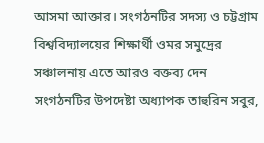আসমা আক্তার। সংগঠনটির সদস্য ও চট্টগ্রাম বিশ্ববিদ্যালয়ের শিক্ষার্থী ওমর সমুদ্রের সঞ্চালনায় এতে আরও বক্তব্য দেন সংগঠনটির উপদেষ্টা অধ্যাপক তাহুরিন সবুর,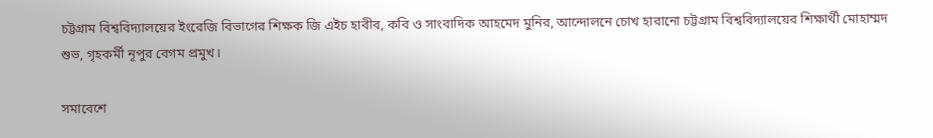চট্টগ্রাম বিশ্ববিদ্যালয়ের ইংরেজি বিভাগের শিক্ষক জি এইচ হাবীব, কবি ও সাংবাদিক আহমেদ মুনির, আন্দোলনে চোখ হারানো চট্টগ্রাম বিশ্ববিদ্যালয়ের শিক্ষার্থী মোহাম্মদ শুভ, গৃহকর্মী নূপুর বেগম প্রমুখ।

সমাবেশে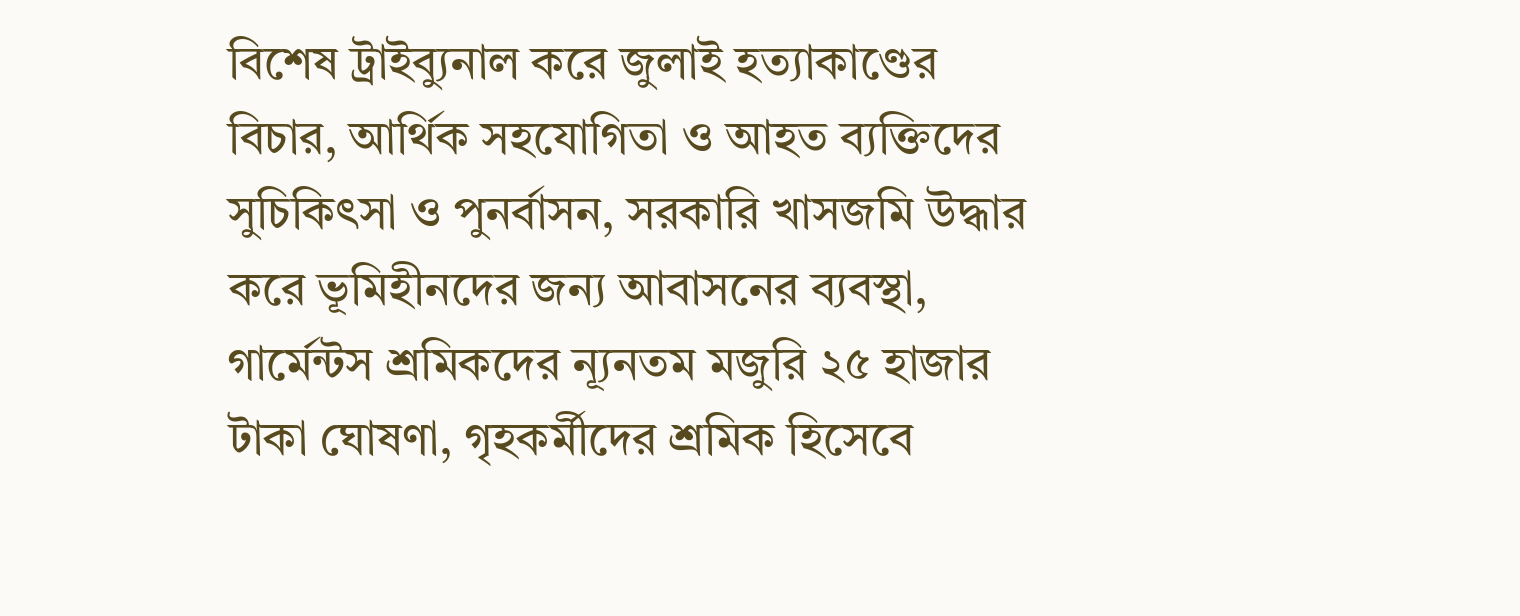বিশেষ ট্রাইব্যুনাল করে জুলাই হত্যাকাণ্ডের বিচার, আর্থিক সহযোগিতা ও আহত ব্যক্তিদের সুচিকিৎসা ও পুনর্বাসন, সরকারি খাসজমি উদ্ধার করে ভূমিহীনদের জন্য আবাসনের ব্যবস্থা, গার্মেন্টস শ্রমিকদের ন্যূনতম মজুরি ২৫ হাজার টাকা ঘোষণা, গৃহকর্মীদের শ্রমিক হিসেবে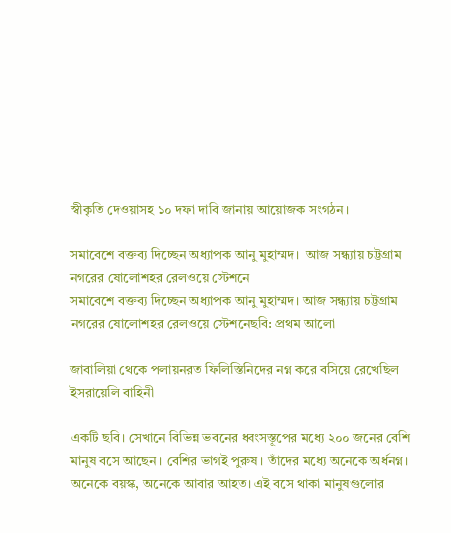স্বীকৃতি দেওয়াসহ ১০ দফা দাবি জানায় আয়োজক সংগঠন।

সমাবেশে বক্তব্য দিচ্ছেন অধ্যাপক আনু মুহাম্মদ।  আজ সন্ধ্যায় চট্টগ্রাম নগরের ষোলোশহর রেলওয়ে স্টেশনে
সমাবেশে বক্তব্য দিচ্ছেন অধ্যাপক আনু মুহাম্মদ। আজ সন্ধ্যায় চট্টগ্রাম নগরের ষোলোশহর রেলওয়ে স্টেশনেছবি: প্রথম আলো

জাবালিয়া থেকে পলায়নরত ফিলিস্তিনিদের নগ্ন করে বসিয়ে রেখেছিল ইসরায়েলি বাহিনী

একটি ছবি। সেখানে বিভিন্ন ভবনের ধ্বংসস্তূপের মধ্যে ২০০ জনের বেশি মানুষ বসে আছেন। বেশির ভাগই পুরুষ। তাঁদের মধ্যে অনেকে অর্ধনগ্ন। অনেকে বয়স্ক, অনেকে আবার আহত। এই বসে থাকা মানুষগুলোর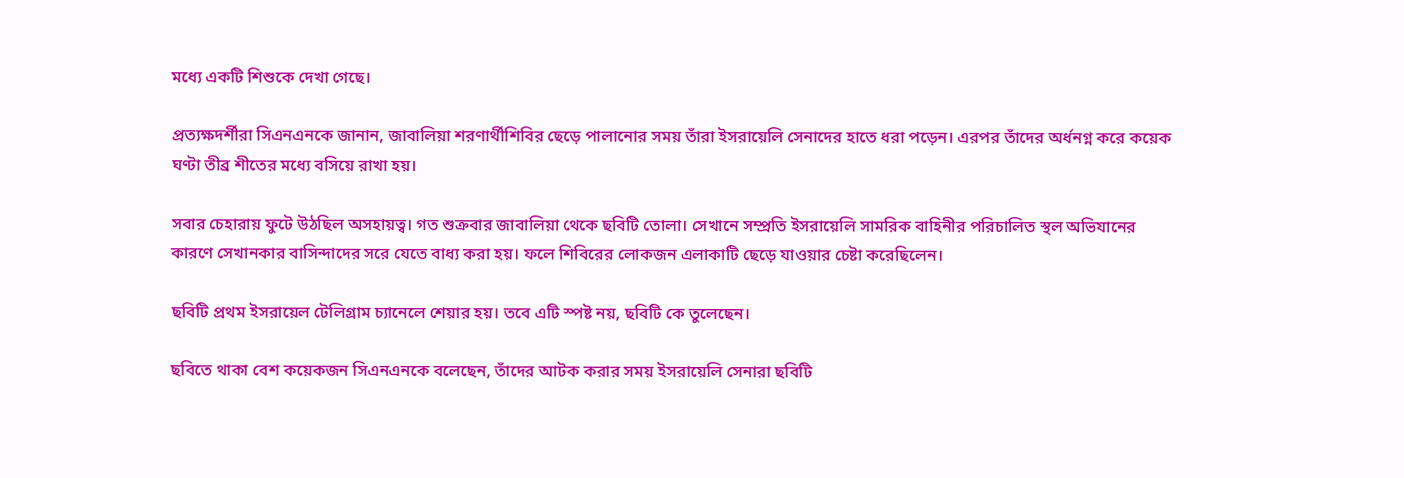মধ্যে একটি শিশুকে দেখা গেছে।

প্রত্যক্ষদর্শীরা সিএনএনকে জানান, জাবালিয়া শরণার্থীশিবির ছেড়ে পালানোর সময় তাঁরা ইসরায়েলি সেনাদের হাতে ধরা পড়েন। এরপর তাঁদের অর্ধনগ্ন করে কয়েক ঘণ্টা তীব্র শীতের মধ্যে বসিয়ে রাখা হয়।

সবার চেহারায় ফুটে উঠছিল অসহায়ত্ব। গত শুক্রবার জাবালিয়া থেকে ছবিটি তোলা। সেখানে সম্প্রতি ইসরায়েলি সামরিক বাহিনীর পরিচালিত স্থল অভিযানের কারণে সেখানকার বাসিন্দাদের সরে যেতে বাধ্য করা হয়। ফলে শিবিরের লোকজন এলাকাটি ছেড়ে যাওয়ার চেষ্টা করেছিলেন।

ছবিটি প্রথম ইসরায়েল টেলিগ্রাম চ্যানেলে শেয়ার হয়। তবে এটি স্পষ্ট নয়, ছবিটি কে তুলেছেন।

ছবিতে থাকা বেশ কয়েকজন সিএনএনকে বলেছেন, তাঁদের আটক করার সময় ইসরায়েলি সেনারা ছবিটি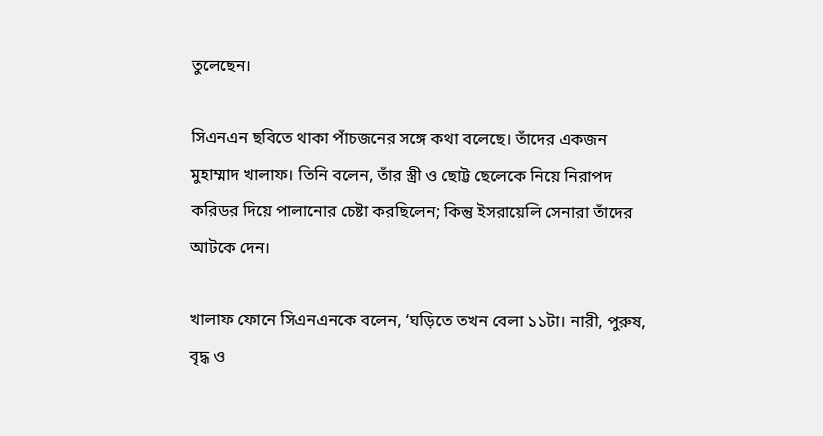তুলেছেন।

সিএনএন ছবিতে থাকা পাঁচজনের সঙ্গে কথা বলেছে। তাঁদের একজন মুহাম্মাদ খালাফ। তিনি বলেন, তাঁর স্ত্রী ও ছোট্ট ছেলেকে নিয়ে নিরাপদ করিডর দিয়ে পালানোর চেষ্টা করছিলেন; কিন্তু ইসরায়েলি সেনারা তাঁদের আটকে দেন।

খালাফ ফোনে সিএনএনকে বলেন, ‘ঘড়িতে তখন বেলা ১১টা। নারী, পুরুষ, বৃদ্ধ ও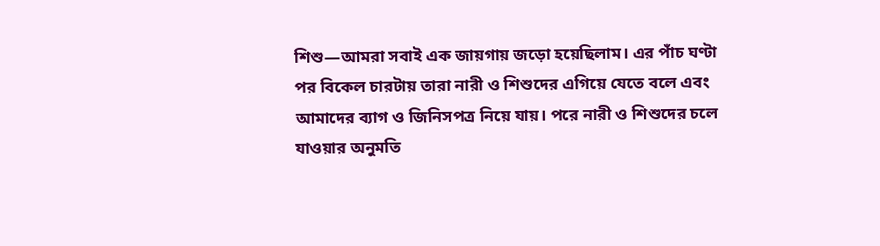শিশু—আমরা সবাই এক জায়গায় জড়ো হয়েছিলাম। এর পাঁচ ঘণ্টা পর বিকেল চারটায় তারা নারী ও শিশুদের এগিয়ে যেতে বলে এবং আমাদের ব্যাগ ও জিনিসপত্র নিয়ে যায়। পরে নারী ও শিশুদের চলে যাওয়ার অনুমতি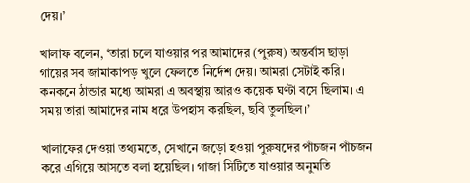দেয়।’

খালাফ বলেন, ‘তারা চলে যাওয়ার পর আমাদের (পুরুষ) অন্তর্বাস ছাড়া গায়ের সব জামাকাপড় খুলে ফেলতে নির্দেশ দেয়। আমরা সেটাই করি। কনকনে ঠান্ডার মধ্যে আমরা এ অবস্থায় আরও কয়েক ঘণ্টা বসে ছিলাম। এ সময় তারা আমাদের নাম ধরে উপহাস করছিল, ছবি তুলছিল।’

খালাফের দেওয়া তথ্যমতে, সেখানে জড়ো হওয়া পুরুষদের পাঁচজন পাঁচজন করে এগিয়ে আসতে বলা হয়েছিল। গাজা সিটিতে যাওয়ার অনুমতি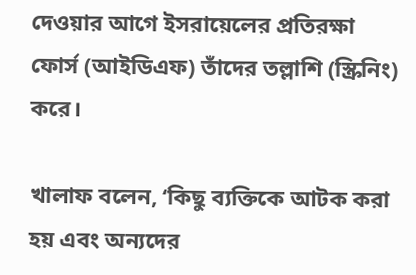দেওয়ার আগে ইসরায়েলের প্রতিরক্ষা ফোর্স (আইডিএফ) তাঁদের তল্লাশি (স্ক্রিনিং) করে।

খালাফ বলেন, ‘কিছু ব্যক্তিকে আটক করা হয় এবং অন্যদের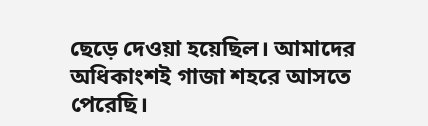ছেড়ে দেওয়া হয়েছিল। আমাদের অধিকাংশই গাজা শহরে আসতে পেরেছি।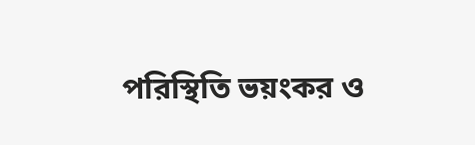পরিস্থিতি ভয়ংকর ও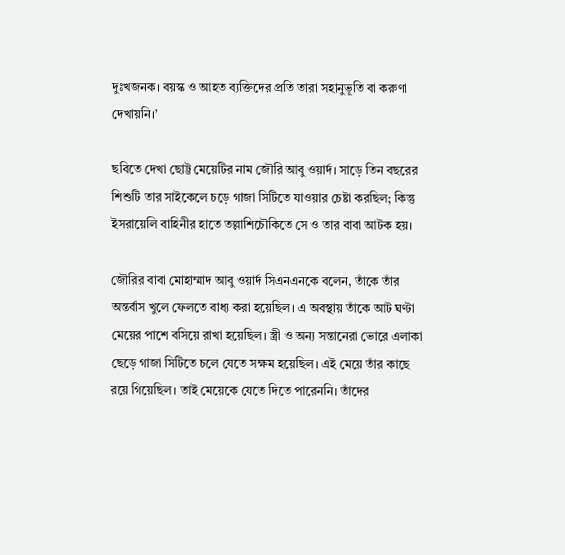দুঃখজনক। বয়স্ক ও আহত ব্যক্তিদের প্রতি তারা সহানুভূতি বা করুণা দেখায়নি।’

ছবিতে দেখা ছোট্ট মেয়েটির নাম জৌরি আবু ওয়ার্দ। সাড়ে তিন বছরের শিশুটি তার সাইকেলে চড়ে গাজা সিটিতে যাওয়ার চেষ্টা করছিল; কিন্তু ইসরায়েলি বাহিনীর হাতে তল্লাশিচৌকিতে সে ও তার বাবা আটক হয়।

জৌরির বাবা মোহাম্মাদ আবু ওয়ার্দ সিএনএনকে বলেন, তাঁকে তাঁর অন্তর্বাস খুলে ফেলতে বাধ্য করা হয়েছিল। এ অবস্থায় তাঁকে আট ঘণ্টা মেয়ের পাশে বসিয়ে রাখা হয়েছিল। স্ত্রী ও অন্য সন্তানেরা ভোরে এলাকা ছেড়ে গাজা সিটিতে চলে যেতে সক্ষম হয়েছিল। এই মেয়ে তাঁর কাছে রয়ে গিয়েছিল। তাই মেয়েকে যেতে দিতে পারেননি। তাঁদের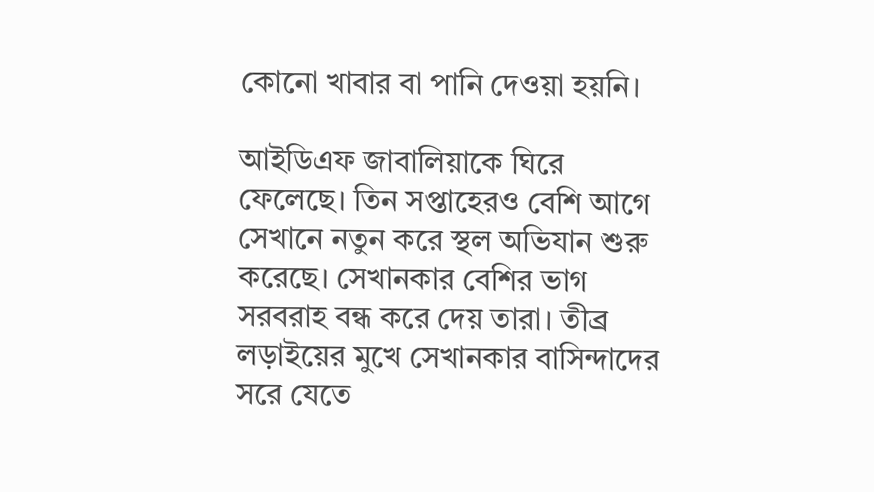কোনো খাবার বা পানি দেওয়া হয়নি।

আইডিএফ জাবালিয়াকে ঘিরে ফেলেছে। তিন সপ্তাহেরও বেশি আগে সেখানে নতুন করে স্থল অভিযান শুরু করেছে। সেখানকার বেশির ভাগ সরবরাহ বন্ধ করে দেয় তারা। তীব্র লড়াইয়ের মুখে সেখানকার বাসিন্দাদের সরে যেতে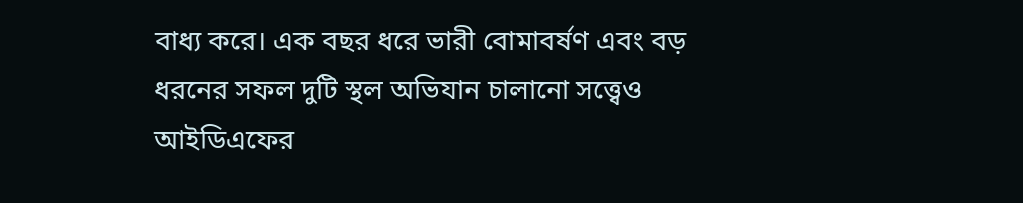বাধ্য করে। এক বছর ধরে ভারী বোমাবর্ষণ এবং বড় ধরনের সফল দুটি স্থল অভিযান চালানো সত্ত্বেও আইডিএফের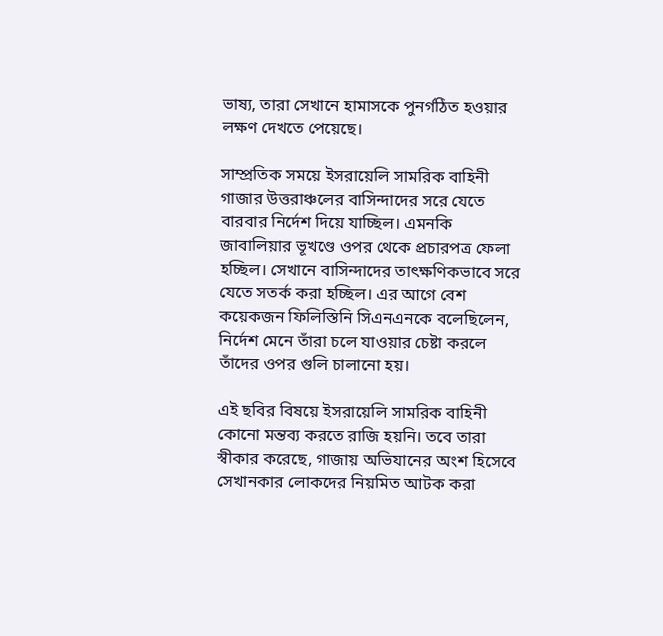ভাষ্য, তারা সেখানে হামাসকে পুনর্গঠিত হওয়ার লক্ষণ দেখতে পেয়েছে।

সাম্প্রতিক সময়ে ইসরায়েলি সামরিক বাহিনী গাজার উত্তরাঞ্চলের বাসিন্দাদের সরে যেতে বারবার নির্দেশ দিয়ে যাচ্ছিল। এমনকি জাবালিয়ার ভূখণ্ডে ওপর থেকে প্রচারপত্র ফেলা হচ্ছিল। সেখানে বাসিন্দাদের তাৎক্ষণিকভাবে সরে যেতে সতর্ক করা হচ্ছিল। এর আগে বেশ কয়েকজন ফিলিস্তিনি সিএনএনকে বলেছিলেন, নির্দেশ মেনে তাঁরা চলে যাওয়ার চেষ্টা করলে তাঁদের ওপর গুলি চালানো হয়।

এই ছবির বিষয়ে ইসরায়েলি সামরিক বাহিনী কোনো মন্তব্য করতে রাজি হয়নি। তবে তারা স্বীকার করেছে, গাজায় অভিযানের অংশ হিসেবে সেখানকার লোকদের নিয়মিত আটক করা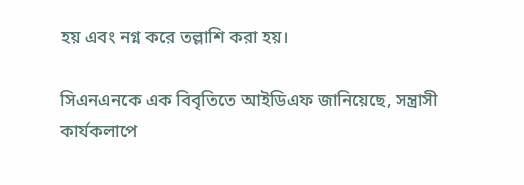হয় এবং নগ্ন করে তল্লাশি করা হয়।

সিএনএনকে এক বিবৃতিতে আইডিএফ জানিয়েছে, সন্ত্রাসী কার্যকলাপে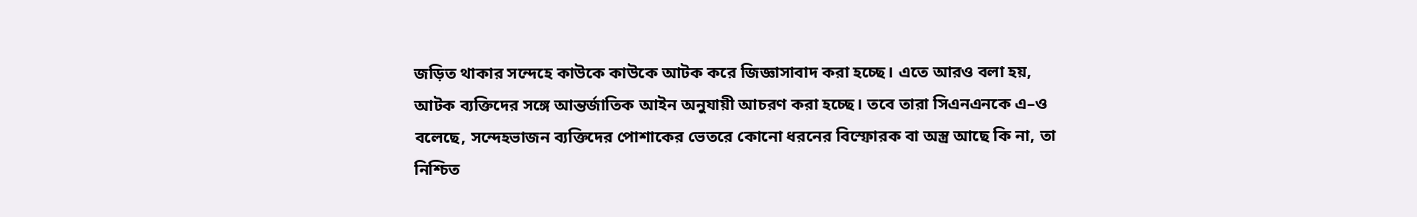জড়িত থাকার সন্দেহে কাউকে কাউকে আটক করে জিজ্ঞাসাবাদ করা হচ্ছে। এতে আরও বলা হয়, আটক ব্যক্তিদের সঙ্গে আন্তর্জাতিক আইন অনুযায়ী আচরণ করা হচ্ছে। তবে তারা সিএনএনকে এ–ও বলেছে, সন্দেহভাজন ব্যক্তিদের পোশাকের ভেতরে কোনো ধরনের বিস্ফোরক বা অস্ত্র আছে কি না, তা নিশ্চিত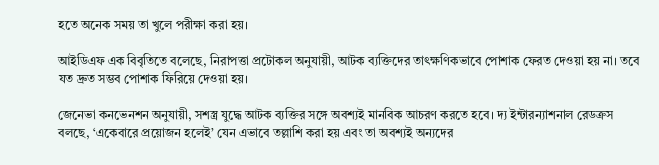হতে অনেক সময় তা খুলে পরীক্ষা করা হয়।

আইডিএফ এক বিবৃতিতে বলেছে, নিরাপত্তা প্রটোকল অনুযায়ী, আটক ব্যক্তিদের তাৎক্ষণিকভাবে পোশাক ফেরত দেওয়া হয় না। তবে যত দ্রুত সম্ভব পোশাক ফিরিয়ে দেওয়া হয়।

জেনেভা কনভেনশন অনুযায়ী, সশস্ত্র যুদ্ধে আটক ব্যক্তির সঙ্গে অবশ্যই মানবিক আচরণ করতে হবে। দ্য ইন্টারন্যাশনাল রেডক্রস বলছে, ‘একেবারে প্রয়োজন হলেই’ যেন এভাবে তল্লাশি করা হয় এবং তা অবশ্যই অন্যদের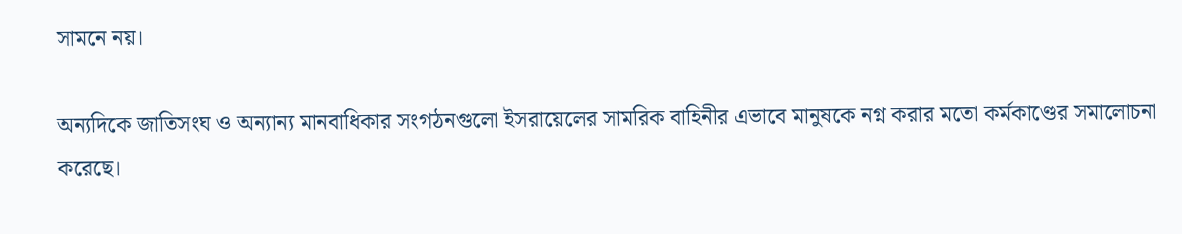সামনে নয়।

অন্যদিকে জাতিসংঘ ও অন্যান্য মানবাধিকার সংগঠনগুলো ইসরায়েলের সামরিক বাহিনীর এভাবে মানুষকে নগ্ন করার মতো কর্মকাণ্ডের সমালোচনা করেছে।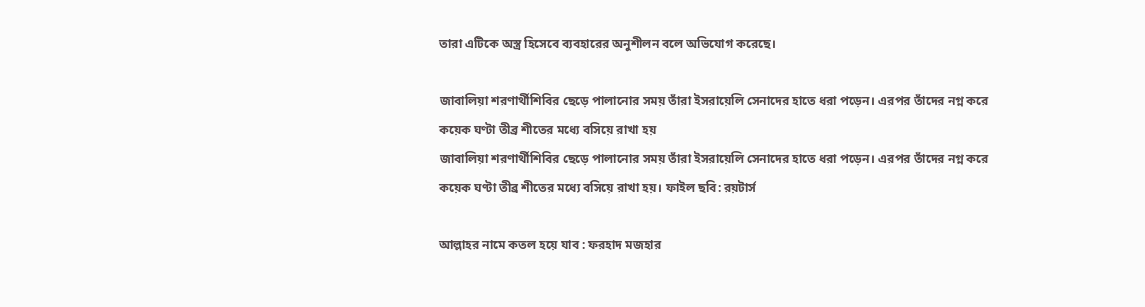তারা এটিকে অস্ত্র হিসেবে ব্যবহারের অনুশীলন বলে অভিযোগ করেছে।

জাবালিয়া শরণার্থীশিবির ছেড়ে পালানোর সময় তাঁরা ইসরায়েলি সেনাদের হাতে ধরা পড়েন। এরপর তাঁদের নগ্ন করে কয়েক ঘণ্টা তীব্র শীতের মধ্যে বসিয়ে রাখা হয়
জাবালিয়া শরণার্থীশিবির ছেড়ে পালানোর সময় তাঁরা ইসরায়েলি সেনাদের হাতে ধরা পড়েন। এরপর তাঁদের নগ্ন করে কয়েক ঘণ্টা তীব্র শীতের মধ্যে বসিয়ে রাখা হয়। ফাইল ছবি: রয়টার্স

আল্লাহর নামে কতল হয়ে যাব : ফরহাদ মজহার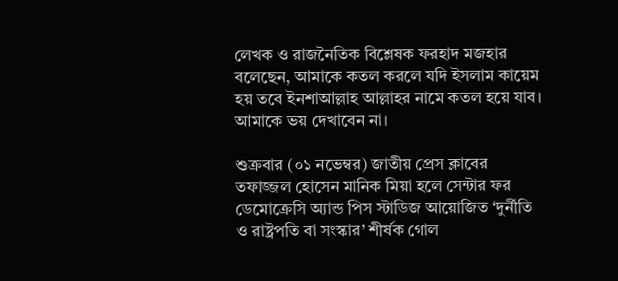লেখক ও রাজনৈতিক বিশ্লেষক ফরহাদ মজহার বলেছেন, আমাকে কতল করলে যদি ইসলাম কায়েম হয় তবে ইনশাআল্লাহ আল্লাহর নামে কতল হয়ে যাব। আমাকে ভয় দেখাবেন না।

শুক্রবার (০১ নভেম্বর) জাতীয় প্রেস ক্লাবের তফাজ্জল হোসেন মানিক মিয়া হলে সেন্টার ফর ডেমোক্রেসি অ্যান্ড পিস স্টাডিজ আয়োজিত ‘দুর্নীতি ও রাষ্ট্রপতি বা সংস্কার’ শীর্ষক গোল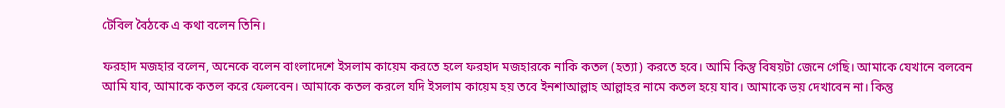টেবিল বৈঠকে এ কথা বলেন তিনি।

ফরহাদ মজহার বলেন, অনেকে বলেন বাংলাদেশে ইসলাম কায়েম করতে হলে ফরহাদ মজহারকে নাকি কতল (হত্যা) করতে হবে। আমি কিন্তু বিষয়টা জেনে গেছি। আমাকে যেখানে বলবেন আমি যাব, আমাকে কতল করে ফেলবেন। আমাকে কতল করলে যদি ইসলাম কায়েম হয় তবে ইনশাআল্লাহ আল্লাহর নামে কতল হয়ে যাব। আমাকে ভয় দেখাবেন না। কিন্তু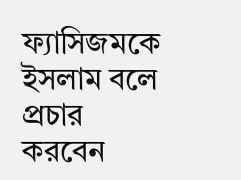ফ্যাসিজমকে ইসলাম বলে প্রচার করবেন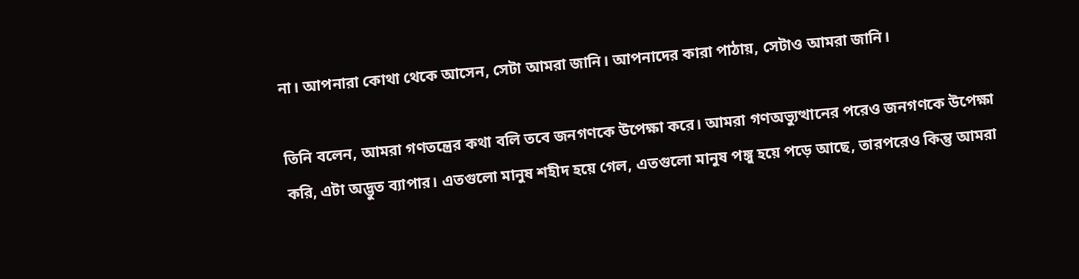না। আপনারা কোথা থেকে আসেন, সেটা আমরা জানি। আপনাদের কারা পাঠায়, সেটাও আমরা জানি।

তিনি বলেন, আমরা গণতন্ত্রের কথা বলি তবে জনগণকে উপেক্ষা করে। আমরা গণঅভ্যুত্থানের পরেও জনগণকে উপেক্ষা করি, এটা অদ্ভুত ব্যাপার। এতগুলো মানুষ শহীদ হয়ে গেল, এতগুলো মানুষ পঙ্গু হয়ে পড়ে আছে, তারপরেও কিন্তু আমরা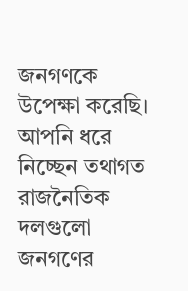জনগণকে উপেক্ষা করেছি। আপনি ধরে নিচ্ছেন তথাগত রাজনৈতিক দলগুলো জনগণের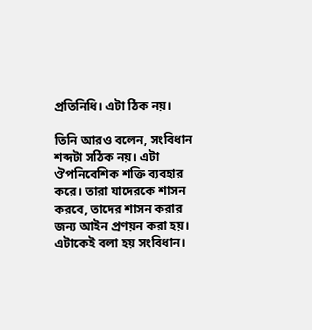প্রতিনিধি। এটা ঠিক নয়।

তিনি আরও বলেন, সংবিধান শব্দটা সঠিক নয়। এটা ঔপনিবেশিক শক্তি ব্যবহার করে। তারা যাদেরকে শাসন করবে, তাদের শাসন করার জন্য আইন প্রণয়ন করা হয়। এটাকেই বলা হয় সংবিধান।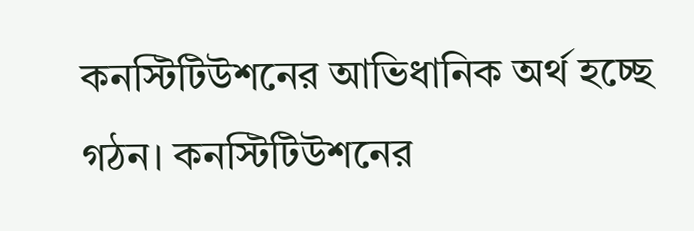কনস্টিটিউশনের আভিধানিক অর্থ হচ্ছে গঠন। কনস্টিটিউশনের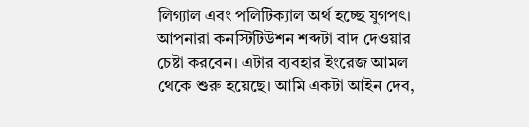লিগ্যাল এবং পলিটিক্যাল অর্থ হচ্ছে যুগপৎ। আপনারা কনস্টিটিউশন শব্দটা বাদ দেওয়ার চেষ্টা করবেন। এটার ব্যবহার ইংরেজ আমল থেকে শুরু হয়েছে। আমি একটা আইন দেব,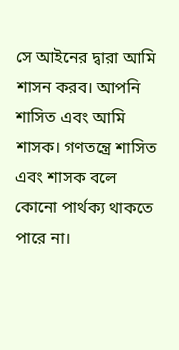সে আইনের দ্বারা আমি শাসন করব। আপনি শাসিত এবং আমি শাসক। গণতন্ত্রে শাসিত এবং শাসক বলে কোনো পার্থক্য থাকতে পারে না।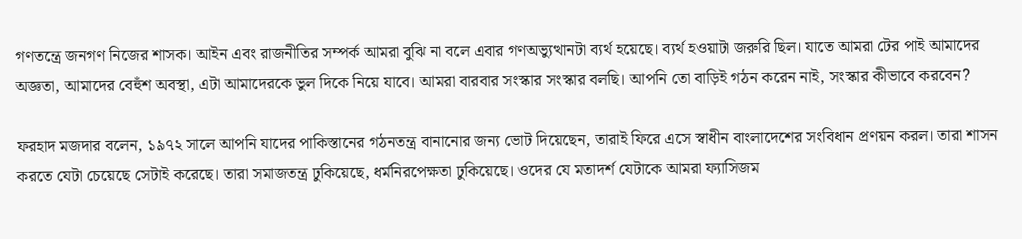গণতন্ত্রে জনগণ নিজের শাসক। আইন এবং রাজনীতির সম্পর্ক আমরা বুঝি না বলে এবার গণঅভ্যুত্থানটা ব্যর্থ হয়েছে। ব্যর্থ হওয়াটা জরুরি ছিল। যাতে আমরা টের পাই আমাদের অজ্ঞতা, আমাদের বেহুঁশ অবস্থা, এটা আমাদেরকে ভুল দিকে নিয়ে যাবে। আমরা বারবার সংস্কার সংস্কার বলছি। আপনি তো বাড়িই গঠন করেন নাই, সংস্কার কীভাবে করবেন?

ফরহাদ মজদার বলেন, ১৯৭২ সালে আপনি যাদের পাকিস্তানের গঠনতন্ত্র বানানোর জন্য ভোট দিয়েছেন, তারাই ফিরে এসে স্বাধীন বাংলাদেশের সংবিধান প্রণয়ন করল। তারা শাসন করতে যেটা চেয়েছে সেটাই করেছে। তারা সমাজতন্ত্র ঢুকিয়েছে, ধর্মনিরপেক্ষতা ঢুকিয়েছে। ওদের যে মতাদর্শ যেটাকে আমরা ফ্যাসিজম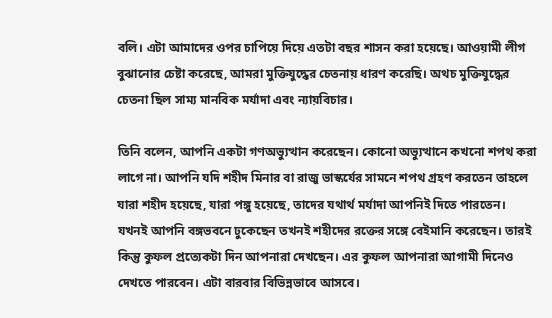বলি। এটা আমাদের ওপর চাপিয়ে দিয়ে এতটা বছর শাসন করা হয়েছে। আওয়ামী লীগ বুঝানোর চেষ্টা করেছে, আমরা মুক্তিযুদ্ধের চেতনায় ধারণ করেছি। অথচ মুক্তিযুদ্ধের চেতনা ছিল সাম্য মানবিক মর্যাদা এবং ন্যায়বিচার।

তিনি বলেন, আপনি একটা গণঅভ্যুত্থান করেছেন। কোনো অভ্যুত্থানে কখনো শপথ করা লাগে না। আপনি যদি শহীদ মিনার বা রাজু ভাস্কর্যের সামনে শপথ গ্রহণ করতেন তাহলে যারা শহীদ হয়েছে, যারা পঙ্গু হয়েছে, তাদের যথার্থ মর্যাদা আপনিই দিতে পারতেন। যখনই আপনি বঙ্গভবনে ঢুকেছেন তখনই শহীদের রক্তের সঙ্গে বেইমানি করেছেন। তারই কিন্তু কুফল প্রত্যেকটা দিন আপনারা দেখছেন। এর কুফল আপনারা আগামী দিনেও দেখতে পারবেন। এটা বারবার বিভিন্নভাবে আসবে।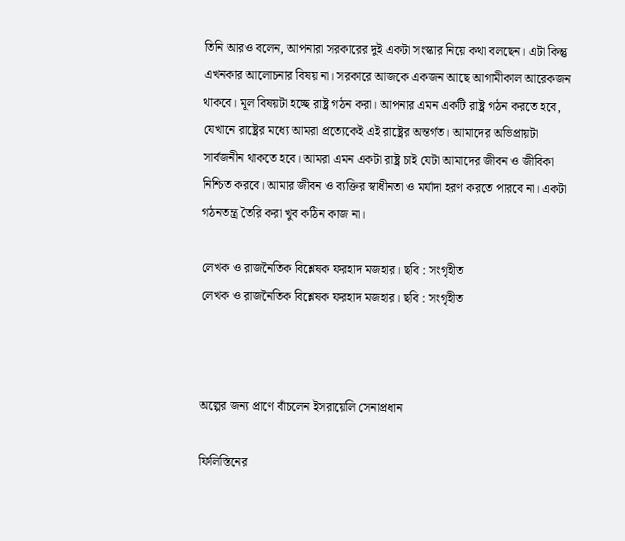তিনি আরও বলেন, আপনারা সরকারের দুই একটা সংস্কার নিয়ে কথা বলছেন। এটা কিন্তু এখনকার আলোচনার বিষয় না। সরকারে আজকে একজন আছে আগামীকাল আরেকজন থাকবে। মূল বিষয়টা হচ্ছে রাষ্ট্র গঠন করা। আপনার এমন একটি রাষ্ট্র গঠন করতে হবে, যেখানে রাষ্ট্রের মধ্যে আমরা প্রত্যেকেই এই রাষ্ট্রের অন্তর্গত। আমাদের অভিপ্রায়টা সার্বজনীন থাকতে হবে। আমরা এমন একটা রাষ্ট্র চাই যেটা আমাদের জীবন ও জীবিকা নিশ্চিত করবে। আমার জীবন ও ব্যক্তির স্বাধীনতা ও মর্যাদা হরণ করতে পারবে না। একটা গঠনতন্ত্র তৈরি করা খুব কঠিন কাজ না।

লেখক ও রাজনৈতিক বিশ্লেষক ফরহাদ মজহার। ছবি : সংগৃহীত
লেখক ও রাজনৈতিক বিশ্লেষক ফরহাদ মজহার। ছবি : সংগৃহীত



অল্পের জন্য প্রাণে বাঁচলেন ইসরায়েলি সেনাপ্রধান

ফিলিস্তিনের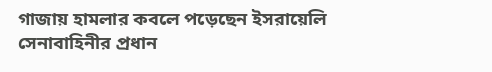গাজায় হামলার কবলে পড়েছেন ইসরায়েলি সেনাবাহিনীর প্রধান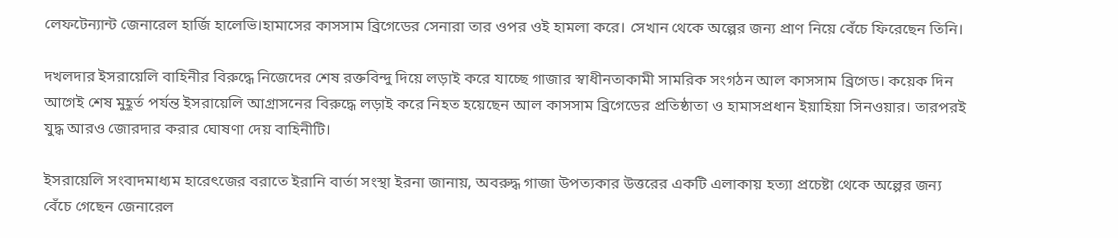লেফটেন্যান্ট জেনারেল হার্জি হালেভি।হামাসের কাসসাম ব্রিগেডের সেনারা তার ওপর ওই হামলা করে। সেখান থেকে অল্পের জন্য প্রাণ নিয়ে বেঁচে ফিরেছেন তিনি।

দখলদার ইসরায়েলি বাহিনীর বিরুদ্ধে নিজেদের শেষ রক্তবিন্দু দিয়ে লড়াই করে যাচ্ছে গাজার স্বাধীনতাকামী সামরিক সংগঠন আল কাসসাম ব্রিগেড। কয়েক দিন আগেই শেষ মুহূর্ত পর্যন্ত ইসরায়েলি আগ্রাসনের বিরুদ্ধে লড়াই করে নিহত হয়েছেন আল কাসসাম ব্রিগেডের প্রতিষ্ঠাতা ও হামাসপ্রধান ইয়াহিয়া সিনওয়ার। তারপরই যুদ্ধ আরও জোরদার করার ঘোষণা দেয় বাহিনীটি।

ইসরায়েলি সংবাদমাধ্যম হারেৎজের বরাতে ইরানি বার্তা সংস্থা ইরনা জানায়, অবরুদ্ধ গাজা উপত্যকার উত্তরের একটি এলাকায় হত্যা প্রচেষ্টা থেকে অল্পের জন্য বেঁচে গেছেন জেনারেল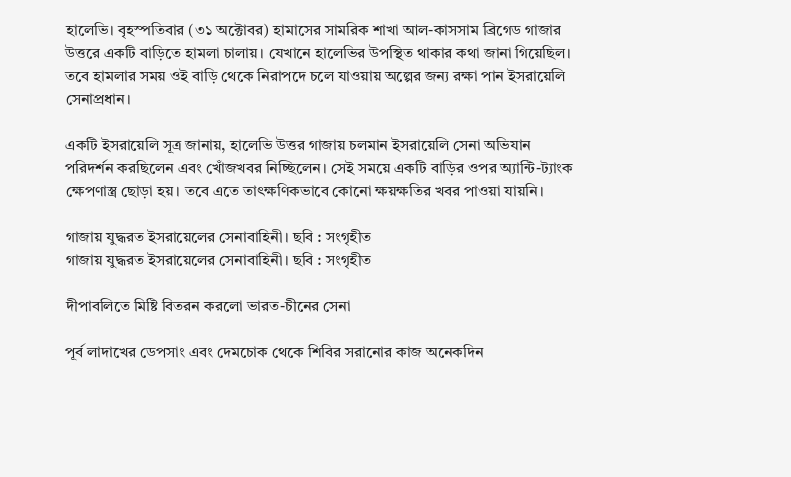হালেভি। বৃহস্পতিবার (৩১ অক্টোবর) হামাসের সামরিক শাখা আল-কাসসাম ব্রিগেড গাজার উত্তরে একটি বাড়িতে হামলা চালায়। যেখানে হালেভির উপস্থিত থাকার কথা জানা গিয়েছিল। তবে হামলার সময় ওই বাড়ি থেকে নিরাপদে চলে যাওয়ায় অল্পের জন্য রক্ষা পান ইসরায়েলি সেনাপ্রধান।

একটি ইসরায়েলি সূত্র জানায়, হালেভি উত্তর গাজায় চলমান ইসরায়েলি সেনা অভিযান পরিদর্শন করছিলেন এবং খোঁজখবর নিচ্ছিলেন। সেই সময়ে একটি বাড়ির ওপর অ্যান্টি-ট্যাংক ক্ষেপণাস্ত্র ছোড়া হয়। তবে এতে তাৎক্ষণিকভাবে কোনো ক্ষয়ক্ষতির খবর পাওয়া যায়নি।

গাজায় যুদ্ধরত ইসরায়েলের সেনাবাহিনী। ছবি : সংগৃহীত
গাজায় যুদ্ধরত ইসরায়েলের সেনাবাহিনী। ছবি : সংগৃহীত

দীপাবলিতে মিষ্টি বিতরন করলো ভারত-চীনের সেনা

পূর্ব লাদাখের ডেপসাং এবং দেমচোক থেকে শিবির সরানোর কাজ অনেকদিন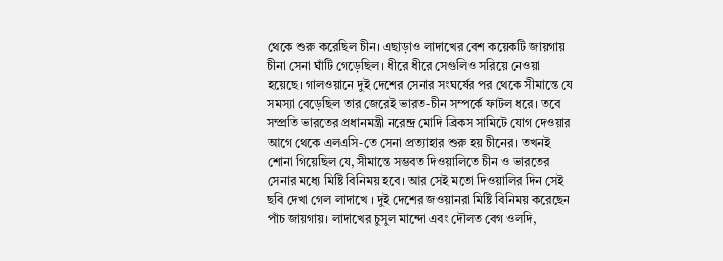থেকে শুরু করেছিল চীন। এছাড়াও লাদাখের বেশ কয়েকটি জায়গায় চীনা সেনা ঘাঁটি গেড়েছিল। ধীরে ধীরে সেগুলিও সরিয়ে নেওয়া হয়েছে। গালওয়ানে দুই দেশের সেনার সংঘর্ষের পর থেকে সীমান্তে যে সমস্যা বেড়েছিল তার জেরেই ভারত-চীন সম্পর্কে ফাটল ধরে। তবে সম্প্রতি ভারতের প্রধানমন্ত্রী নরেন্দ্র মোদি ব্রিকস সামিটে যোগ দেওয়ার আগে থেকে এলএসি-তে সেনা প্রত্যাহার শুরু হয় চীনের। তখনই শোনা গিয়েছিল যে, সীমান্তে সম্ভবত দিওয়ালিতে চীন ও ভারতের সেনার মধ্যে মিষ্টি বিনিময় হবে। আর সেই মতো দিওয়ালির দিন সেই ছবি দেখা গেল লাদাখে । দুই দেশের জওয়ানরা মিষ্টি বিনিময় করেছেন পাঁচ জায়গায়। লাদাখের চুসুল মান্দো এবং দৌলত বেগ ওলদি,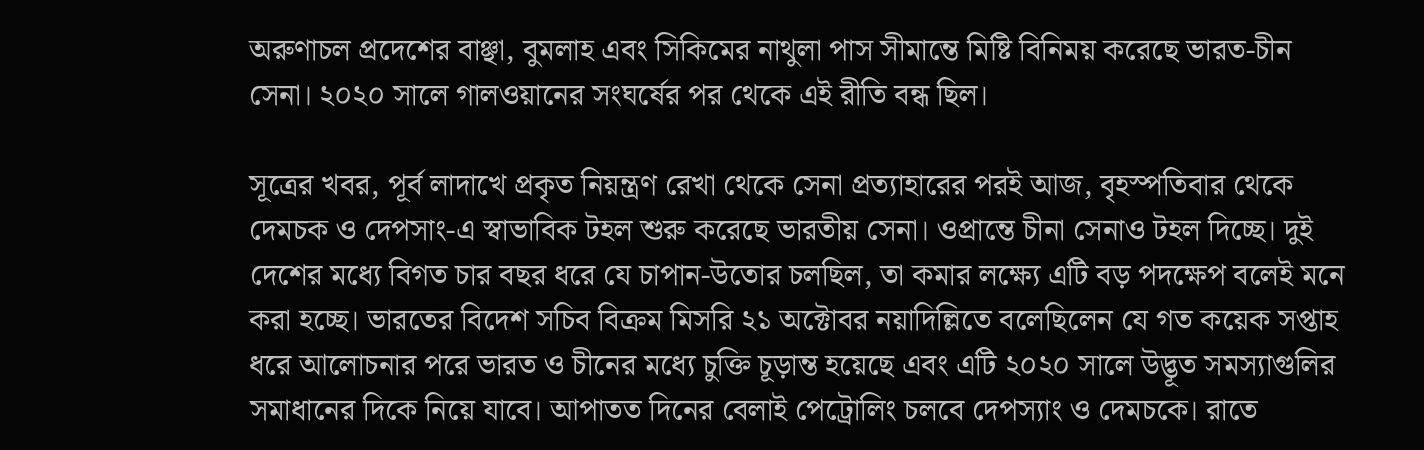অরুণাচল প্রদেশের বাঞ্ছা, বুমলাহ এবং সিকিমের নাথুলা পাস সীমান্তে মিষ্টি বিনিময় করেছে ভারত-চীন সেনা। ২০২০ সালে গালওয়ানের সংঘর্ষের পর থেকে এই রীতি বন্ধ ছিল।

সূত্রের খবর, পূর্ব লাদাখে প্রকৃত নিয়ন্ত্রণ রেখা থেকে সেনা প্রত্যাহারের পরই আজ, বৃহস্পতিবার থেকে দেমচক ও দেপসাং-এ স্বাভাবিক টহল শুরু করেছে ভারতীয় সেনা। ওপ্রান্তে চীনা সেনাও টহল দিচ্ছে। দুই দেশের মধ্যে বিগত চার বছর ধরে যে চাপান-উতোর চলছিল, তা কমার লক্ষ্যে এটি বড় পদক্ষেপ বলেই মনে করা হচ্ছে। ভারতের বিদেশ সচিব বিক্রম মিসরি ২১ অক্টোবর নয়াদিল্লিতে বলেছিলেন যে গত কয়েক সপ্তাহ ধরে আলোচনার পরে ভারত ও চীনের মধ্যে চুক্তি চূড়ান্ত হয়েছে এবং এটি ২০২০ সালে উদ্ভূত সমস্যাগুলির সমাধানের দিকে নিয়ে যাবে। আপাতত দিনের বেলাই পেট্রোলিং চলবে দেপস্যাং ও দেমচকে। রাতে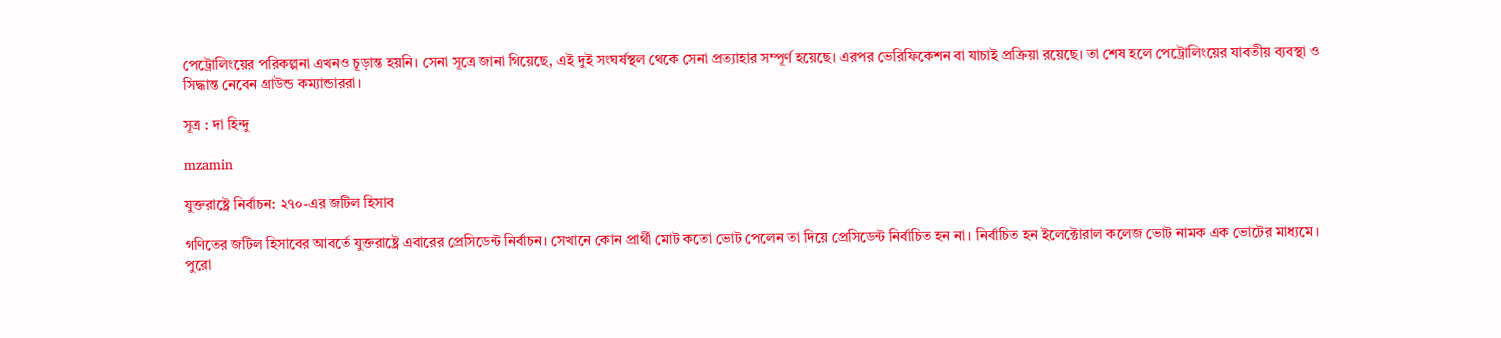পেট্রোলিংয়ের পরিকল্পনা এখনও চূড়ান্ত হয়নি। সেনা সূত্রে জানা গিয়েছে, এই দুই সংঘর্ষস্থল থেকে সেনা প্রত্যাহার সম্পূর্ণ হয়েছে। এরপর ভেরিফিকেশন বা যাচাই প্রক্রিয়া রয়েছে। তা শেষ হলে পেট্রোলিংয়ের যাবতীয় ব্যবস্থা ও সিদ্ধান্ত নেবেন গ্রাউন্ড কম্যান্ডাররা।

সূত্র : দা হিন্দু

mzamin

যুক্তরাষ্ট্রে নির্বাচন: ২৭০-এর জটিল হিসাব

গণিতের জটিল হিসাবের আবর্তে যুক্তরাষ্ট্রে এবারের প্রেসিডেন্ট নির্বাচন। সেখানে কোন প্রার্থী মোট কতো ভোট পেলেন তা দিয়ে প্রেসিডেন্ট নির্বাচিত হন না। নির্বাচিত হন ইলেক্টোরাল কলেজ ভোট নামক এক ভোটের মাধ্যমে। পুরো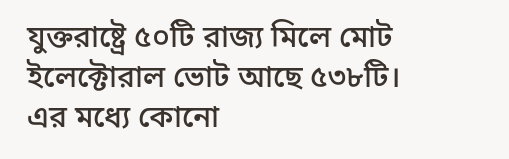যুক্তরাষ্ট্রে ৫০টি রাজ্য মিলে মোট ইলেক্টোরাল ভোট আছে ৫৩৮টি। এর মধ্যে কোনো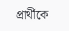প্রার্থীকে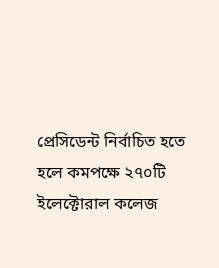প্রেসিডেন্ট নির্বাচিত হতে হলে কমপক্ষে ২৭০টি ইলেক্টোরাল কলেজ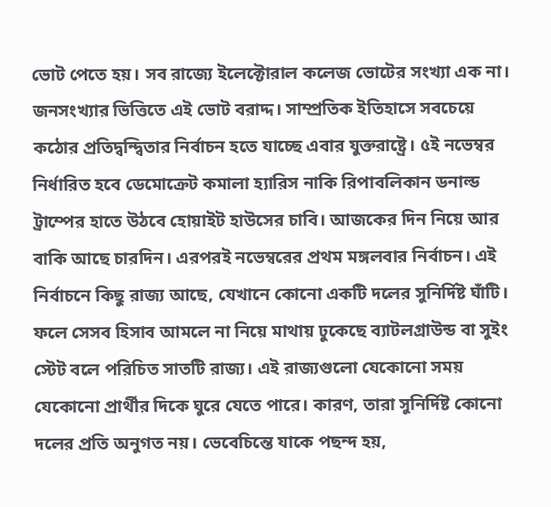ভোট পেতে হয়। সব রাজ্যে ইলেক্টোরাল কলেজ ভোটের সংখ্যা এক না। জনসংখ্যার ভিত্তিতে এই ভোট বরাদ্দ। সাম্প্রতিক ইতিহাসে সবচেয়ে কঠোর প্রতিদ্বন্দ্বিতার নির্বাচন হতে যাচ্ছে এবার যুক্তরাষ্ট্রে। ৫ই নভেম্বর নির্ধারিত হবে ডেমোক্রেট কমালা হ্যারিস নাকি রিপাবলিকান ডনাল্ড ট্রাম্পের হাতে উঠবে হোয়াইট হাউসের চাবি। আজকের দিন নিয়ে আর বাকি আছে চারদিন। এরপরই নভেম্বরের প্রথম মঙ্গলবার নির্বাচন। এই নির্বাচনে কিছু রাজ্য আছে, যেখানে কোনো একটি দলের সুনির্দিষ্ট ঘাঁটি। ফলে সেসব হিসাব আমলে না নিয়ে মাথায় ঢুকেছে ব্যাটলগ্রাউন্ড বা সুইং স্টেট বলে পরিচিত সাতটি রাজ্য। এই রাজ্যগুলো যেকোনো সময় যেকোনো প্রার্থীর দিকে ঘুরে যেতে পারে। কারণ, তারা সুনির্দিষ্ট কোনো দলের প্রতি অনুগত নয়। ভেবেচিন্তে যাকে পছন্দ হয়,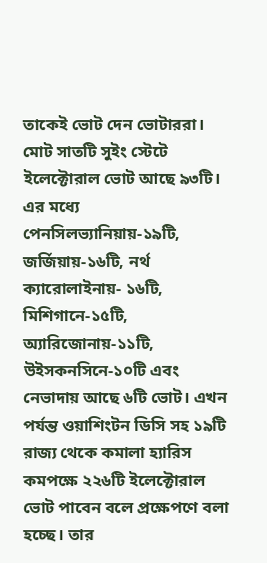তাকেই ভোট দেন ভোটাররা। মোট সাতটি সুইং স্টেটে ইলেক্টোরাল ভোট আছে ৯৩টি। এর মধ্যে পেনসিলভ্যানিয়ায়-১৯টি, জর্জিয়ায়-১৬টি, নর্থ ক্যারোলাইনায়- ১৬টি, মিশিগানে-১৫টি, অ্যারিজোনায়-১১টি, উইসকনসিনে-১০টি এবং নেভাদায় আছে ৬টি ভোট। এখন পর্যন্ত ওয়াশিংটন ডিসি সহ ১৯টি রাজ্য থেকে কমালা হ্যারিস কমপক্ষে ২২৬টি ইলেক্টোরাল ভোট পাবেন বলে প্রক্ষেপণে বলা হচ্ছে। তার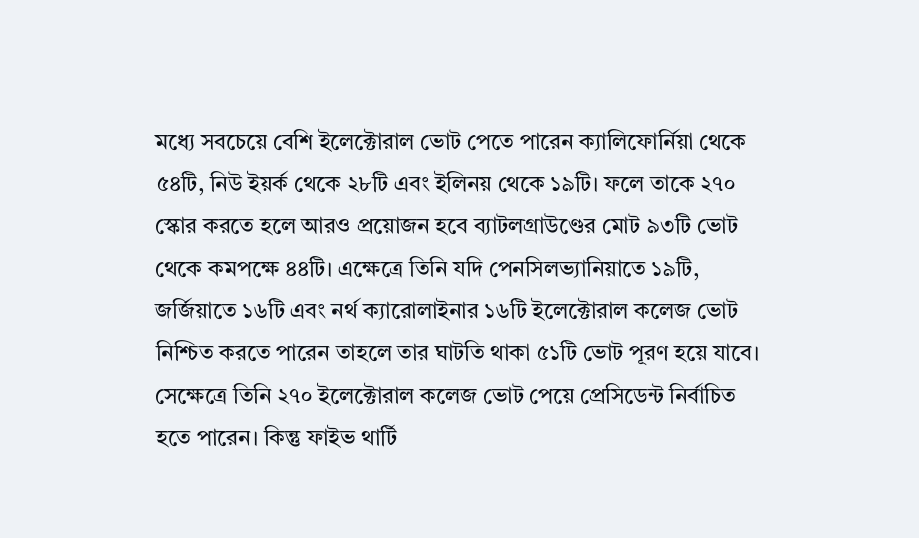মধ্যে সবচেয়ে বেশি ইলেক্টোরাল ভোট পেতে পারেন ক্যালিফোর্নিয়া থেকে ৫৪টি, নিউ ইয়র্ক থেকে ২৮টি এবং ইলিনয় থেকে ১৯টি। ফলে তাকে ২৭০ স্কোর করতে হলে আরও প্রয়োজন হবে ব্যাটলগ্রাউণ্ডের মোট ৯৩টি ভোট থেকে কমপক্ষে ৪৪টি। এক্ষেত্রে তিনি যদি পেনসিলভ্যানিয়াতে ১৯টি, জর্জিয়াতে ১৬টি এবং নর্থ ক্যারোলাইনার ১৬টি ইলেক্টোরাল কলেজ ভোট নিশ্চিত করতে পারেন তাহলে তার ঘাটতি থাকা ৫১টি ভোট পূরণ হয়ে যাবে। সেক্ষেত্রে তিনি ২৭০ ইলেক্টোরাল কলেজ ভোট পেয়ে প্রেসিডেন্ট নির্বাচিত হতে পারেন। কিন্তু ফাইভ থার্টি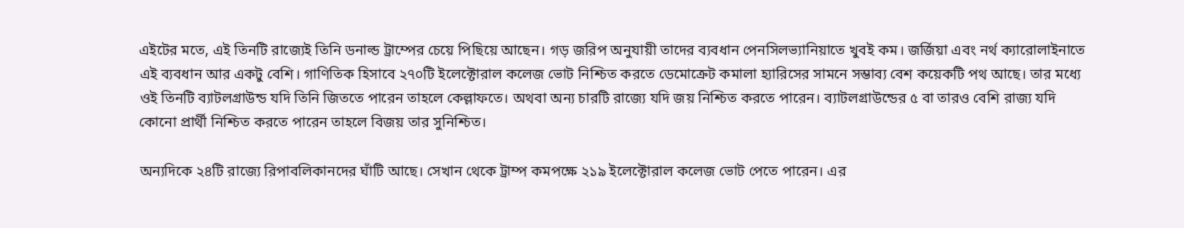এইটের মতে, এই তিনটি রাজ্যেই তিনি ডনাল্ড ট্রাম্পের চেয়ে পিছিয়ে আছেন। গড় জরিপ অনুযায়ী তাদের ব্যবধান পেনসিলভ্যানিয়াতে খুবই কম। জর্জিয়া এবং নর্থ ক্যারোলাইনাতে এই ব্যবধান আর একটু বেশি। গাণিতিক হিসাবে ২৭০টি ইলেক্টোরাল কলেজ ভোট নিশ্চিত করতে ডেমোক্রেট কমালা হ্যারিসের সামনে সম্ভাব্য বেশ কয়েকটি পথ আছে। তার মধ্যে ওই তিনটি ব্যাটলগ্রাউন্ড যদি তিনি জিততে পারেন তাহলে কেল্লাফতে। অথবা অন্য চারটি রাজ্যে যদি জয় নিশ্চিত করতে পারেন। ব্যাটলগ্রাউন্ডের ৫ বা তারও বেশি রাজ্য যদি কোনো প্রার্থী নিশ্চিত করতে পারেন তাহলে বিজয় তার সুনিশ্চিত।

অন্যদিকে ২৪টি রাজ্যে রিপাবলিকানদের ঘাঁটি আছে। সেখান থেকে ট্রাম্প কমপক্ষে ২১৯ ইলেক্টোরাল কলেজ ভোট পেতে পারেন। এর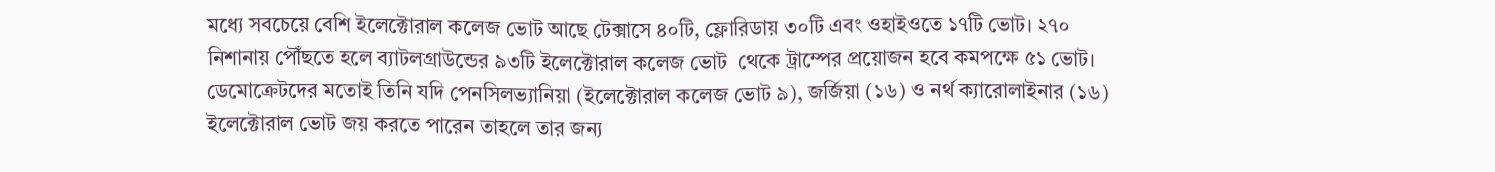মধ্যে সবচেয়ে বেশি ইলেক্টোরাল কলেজ ভোট আছে টেক্সাসে ৪০টি, ফ্লোরিডায় ৩০টি এবং ওহাইওতে ১৭টি ভোট। ২৭০ নিশানায় পৌঁছতে হলে ব্যাটলগ্রাউন্ডের ৯৩টি ইলেক্টোরাল কলেজ ভোট  থেকে ট্রাম্পের প্রয়োজন হবে কমপক্ষে ৫১ ভোট। ডেমোক্রেটদের মতোই তিনি যদি পেনসিলভ্যানিয়া (ইলেক্টোরাল কলেজ ভোট ৯), জর্জিয়া (১৬) ও নর্থ ক্যারোলাইনার (১৬) ইলেক্টোরাল ভোট জয় করতে পারেন তাহলে তার জন্য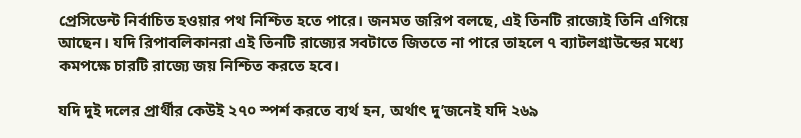প্রেসিডেন্ট নির্বাচিত হওয়ার পথ নিশ্চিত হতে পারে। জনমত জরিপ বলছে, এই তিনটি রাজ্যেই তিনি এগিয়ে আছেন। যদি রিপাবলিকানরা এই তিনটি রাজ্যের সবটাতে জিততে না পারে তাহলে ৭ ব্যাটলগ্রাউন্ডের মধ্যে কমপক্ষে চারটি রাজ্যে জয় নিশ্চিত করতে হবে।

যদি দুই দলের প্রার্থীর কেউই ২৭০ স্পর্শ করতে ব্যর্থ হন, অর্থাৎ দু’জনেই যদি ২৬৯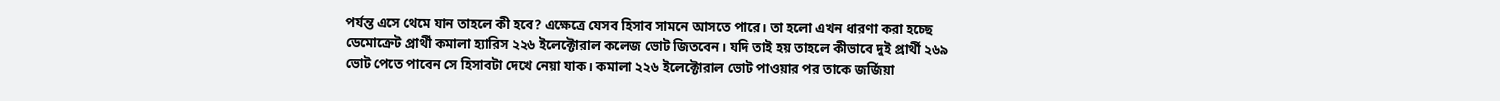পর্যন্ত এসে থেমে যান তাহলে কী হবে? এক্ষেত্রে যেসব হিসাব সামনে আসতে পারে। তা হলো এখন ধারণা করা হচ্ছে ডেমোক্রেট প্রার্থী কমালা হ্যারিস ২২৬ ইলেক্টোরাল কলেজ ভোট জিতবেন। যদি তাই হয় তাহলে কীভাবে দুই প্রার্থী ২৬৯ ভোট পেতে পাবেন সে হিসাবটা দেখে নেয়া যাক। কমালা ২২৬ ইলেক্টোরাল ভোট পাওয়ার পর তাকে জর্জিয়া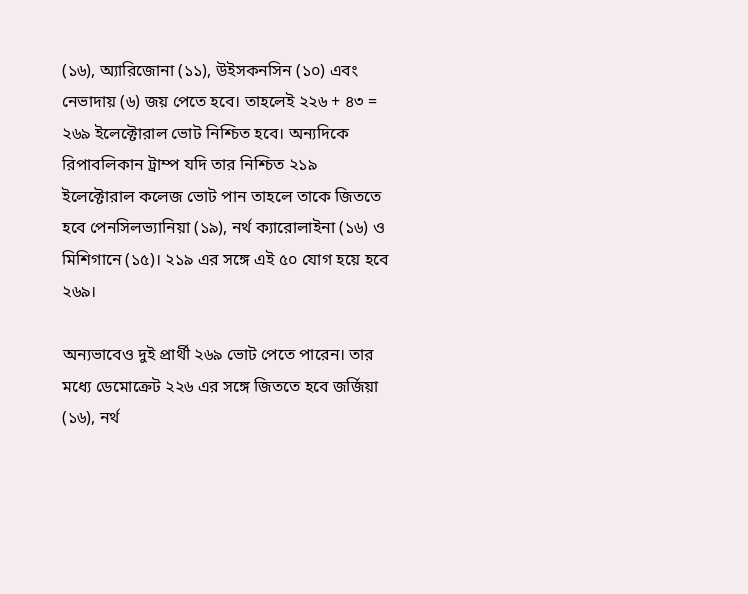(১৬), অ্যারিজোনা (১১), উইসকনসিন (১০) এবং নেভাদায় (৬) জয় পেতে হবে। তাহলেই ২২৬ + ৪৩ = ২৬৯ ইলেক্টোরাল ভোট নিশ্চিত হবে। অন্যদিকে রিপাবলিকান ট্রাম্প যদি তার নিশ্চিত ২১৯ ইলেক্টোরাল কলেজ ভোট পান তাহলে তাকে জিততে হবে পেনসিলভ্যানিয়া (১৯), নর্থ ক্যারোলাইনা (১৬) ও মিশিগানে (১৫)। ২১৯ এর সঙ্গে এই ৫০ যোগ হয়ে হবে ২৬৯।

অন্যভাবেও দুই প্রার্থী ২৬৯ ভোট পেতে পারেন। তার মধ্যে ডেমোক্রেট ২২৬ এর সঙ্গে জিততে হবে জর্জিয়া (১৬), নর্থ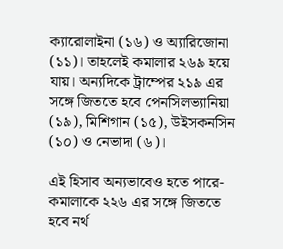ক্যারোলাইনা (১৬) ও অ্যারিজোনা (১১)। তাহলেই কমালার ২৬৯ হয়ে যায়। অন্যদিকে ট্রাম্পের ২১৯ এর সঙ্গে জিততে হবে পেনসিলভ্যানিয়া (১৯), মিশিগান (১৫), উইসকনসিন (১০) ও নেভাদা (৬)।

এই হিসাব অন্যভাবেও হতে পারে- কমালাকে ২২৬ এর সঙ্গে জিততে হবে নর্থ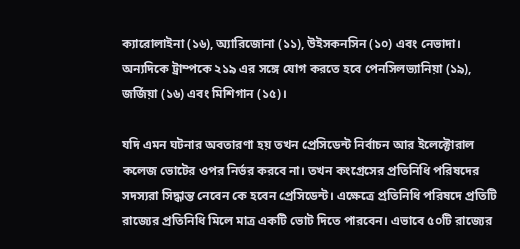ক্যারোলাইনা (১৬), অ্যারিজোনা (১১), উইসকনসিন (১০) এবং নেভাদা। অন্যদিকে ট্রাম্পকে ২১৯ এর সঙ্গে যোগ করতে হবে পেনসিলভ্যানিয়া (১৯), জর্জিয়া (১৬) এবং মিশিগান (১৫)।

যদি এমন ঘটনার অবতারণা হয় তখন প্রেসিডেন্ট নির্বাচন আর ইলেক্টোরাল কলেজ ভোটের ওপর নির্ভর করবে না। তখন কংগ্রেসের প্রতিনিধি পরিষদের সদস্যরা সিদ্ধান্ত নেবেন কে হবেন প্রেসিডেন্ট। এক্ষেত্রে প্রতিনিধি পরিষদে প্রতিটি রাজ্যের প্রতিনিধি মিলে মাত্র একটি ভোট দিতে পারবেন। এভাবে ৫০টি রাজ্যের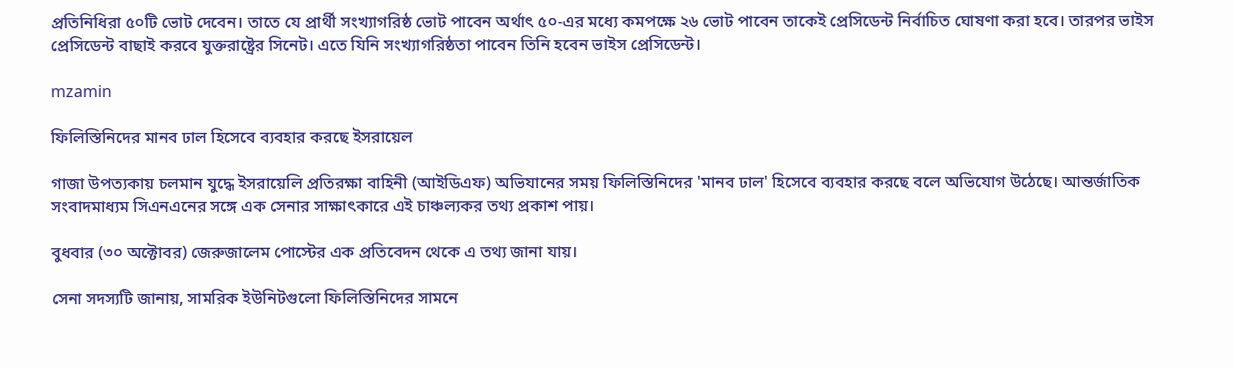প্রতিনিধিরা ৫০টি ভোট দেবেন। তাতে যে প্রার্থী সংখ্যাগরিষ্ঠ ভোট পাবেন অর্থাৎ ৫০-এর মধ্যে কমপক্ষে ২৬ ভোট পাবেন তাকেই প্রেসিডেন্ট নির্বাচিত ঘোষণা করা হবে। তারপর ভাইস প্রেসিডেন্ট বাছাই করবে যুক্তরাষ্ট্রের সিনেট। এতে যিনি সংখ্যাগরিষ্ঠতা পাবেন তিনি হবেন ভাইস প্রেসিডেন্ট।

mzamin

ফিলিস্তিনিদের মানব ঢাল হিসেবে ব্যবহার করছে ইসরায়েল

গাজা উপত্যকায় চলমান যুদ্ধে ইসরায়েলি প্রতিরক্ষা বাহিনী (আইডিএফ) অভিযানের সময় ফিলিস্তিনিদের 'মানব ঢাল' হিসেবে ব্যবহার করছে বলে অভিযোগ উঠেছে। আন্তর্জাতিক সংবাদমাধ্যম সিএনএনের সঙ্গে এক সেনার সাক্ষাৎকারে এই চাঞ্চল্যকর তথ্য প্রকাশ পায়।

বুধবার (৩০ অক্টোবর) জেরুজালেম পোস্টের এক প্রতিবেদন থেকে এ তথ্য জানা যায়।

সেনা সদস্যটি জানায়, সামরিক ইউনিটগুলো ফিলিস্তিনিদের সামনে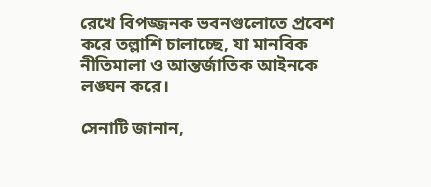রেখে বিপজ্জনক ভবনগুলোতে প্রবেশ করে তল্লাশি চালাচ্ছে, যা মানবিক নীতিমালা ও আন্তর্জাতিক আইনকে লঙ্ঘন করে।

সেনাটি জানান,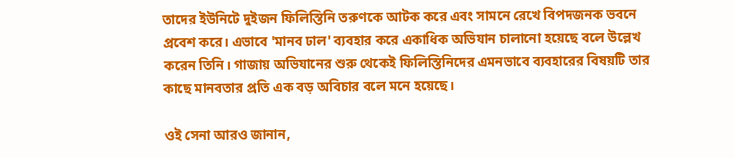তাদের ইউনিটে দুইজন ফিলিস্তিনি তরুণকে আটক করে এবং সামনে রেখে বিপদজনক ভবনে প্রবেশ করে। এভাবে 'মানব ঢাল' ব্যবহার করে একাধিক অভিযান চালানো হয়েছে বলে উল্লেখ করেন তিনি। গাজায় অভিযানের শুরু থেকেই ফিলিস্তিনিদের এমনভাবে ব্যবহারের বিষয়টি তার কাছে মানবতার প্রতি এক বড় অবিচার বলে মনে হয়েছে।

ওই সেনা আরও জানান,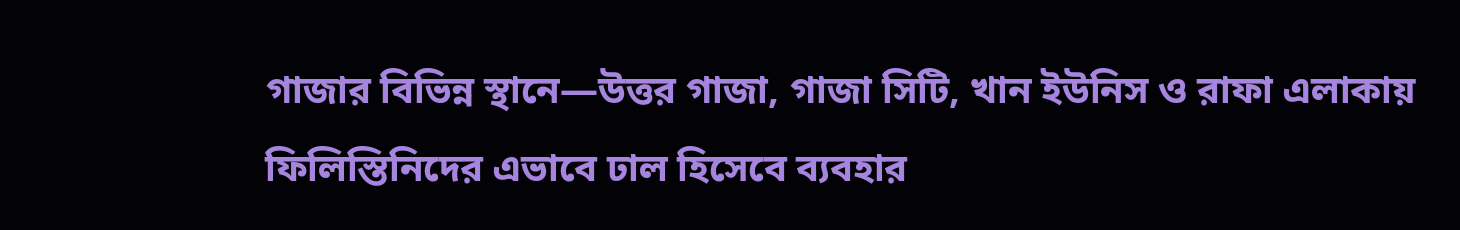গাজার বিভিন্ন স্থানে—উত্তর গাজা, গাজা সিটি, খান ইউনিস ও রাফা এলাকায় ফিলিস্তিনিদের এভাবে ঢাল হিসেবে ব্যবহার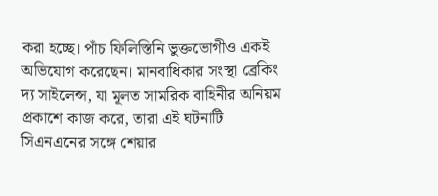করা হচ্ছে। পাঁচ ফিলিস্তিনি ভুক্তভোগীও একই অভিযোগ করেছেন। মানবাধিকার সংস্থা ব্রেকিং দ্য সাইলেন্স, যা মূলত সামরিক বাহিনীর অনিয়ম প্রকাশে কাজ করে, তারা এই ঘটনাটি সিএনএনের সঙ্গে শেয়ার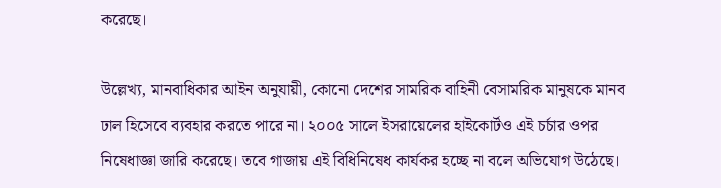করেছে।

উল্লেখ্য, মানবাধিকার আইন অনুযায়ী, কোনো দেশের সামরিক বাহিনী বেসামরিক মানুষকে মানব ঢাল হিসেবে ব্যবহার করতে পারে না। ২০০৫ সালে ইসরায়েলের হাইকোর্টও এই চর্চার ওপর নিষেধাজ্ঞা জারি করেছে। তবে গাজায় এই বিধিনিষেধ কার্যকর হচ্ছে না বলে অভিযোগ উঠেছে।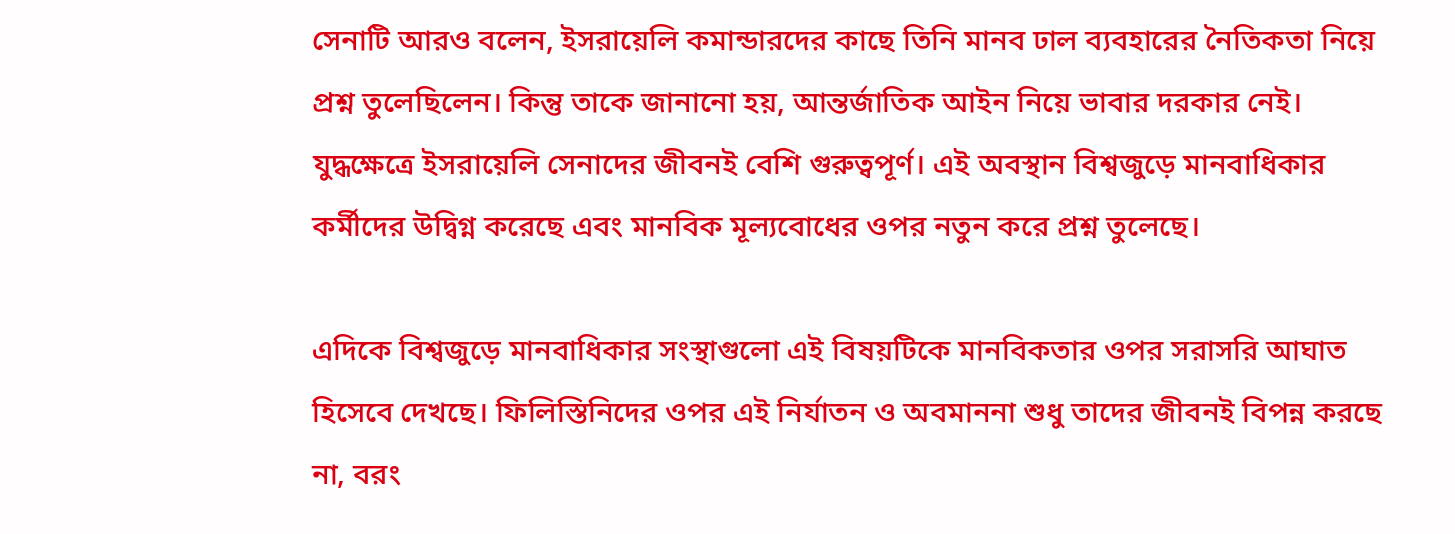সেনাটি আরও বলেন, ইসরায়েলি কমান্ডারদের কাছে তিনি মানব ঢাল ব্যবহারের নৈতিকতা নিয়ে প্রশ্ন তুলেছিলেন। কিন্তু তাকে জানানো হয়, আন্তর্জাতিক আইন নিয়ে ভাবার দরকার নেই। যুদ্ধক্ষেত্রে ইসরায়েলি সেনাদের জীবনই বেশি গুরুত্বপূর্ণ। এই অবস্থান বিশ্বজুড়ে মানবাধিকার কর্মীদের উদ্বিগ্ন করেছে এবং মানবিক মূল্যবোধের ওপর নতুন করে প্রশ্ন তুলেছে।

এদিকে বিশ্বজুড়ে মানবাধিকার সংস্থাগুলো এই বিষয়টিকে মানবিকতার ওপর সরাসরি আঘাত হিসেবে দেখছে। ফিলিস্তিনিদের ওপর এই নির্যাতন ও অবমাননা শুধু তাদের জীবনই বিপন্ন করছে না, বরং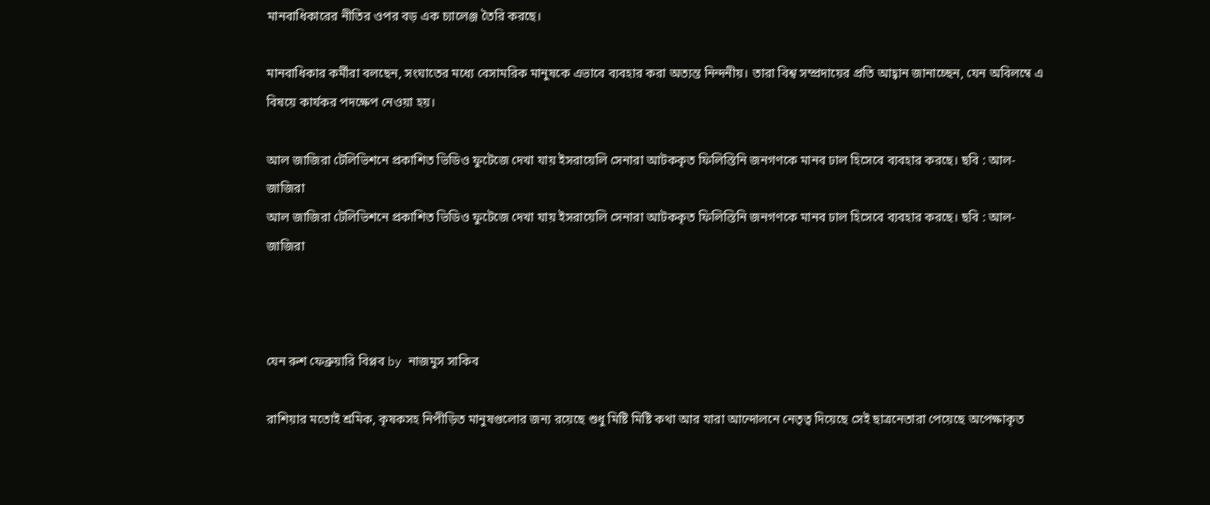মানবাধিকারের নীতির ওপর বড় এক চ্যালেঞ্জ তৈরি করছে।

মানবাধিকার কর্মীরা বলছেন, সংঘাতের মধ্যে বেসামরিক মানুষকে এভাবে ব্যবহার করা অত্যন্ত নিন্দনীয়। তারা বিশ্ব সম্প্রদায়ের প্রতি আহ্বান জানাচ্ছেন, যেন অবিলম্বে এ বিষয়ে কার্যকর পদক্ষেপ নেওয়া হয়।

আল জাজিরা টেলিভিশনে প্রকাশিত ভিডিও ফুটেজে দেখা যায় ইসরায়েলি সেনারা আটককৃত ফিলিস্তিনি জনগণকে মানব ঢাল হিসেবে ব্যবহার করছে। ছবি : আল-জাজিরা
আল জাজিরা টেলিভিশনে প্রকাশিত ভিডিও ফুটেজে দেখা যায় ইসরায়েলি সেনারা আটককৃত ফিলিস্তিনি জনগণকে মানব ঢাল হিসেবে ব্যবহার করছে। ছবি : আল-জাজিরা



যেন রুশ ফেব্রুয়ারি বিপ্লব by নাজমুস সাকিব

রাশিয়ার মতোই শ্রমিক, কৃষকসহ নিপীড়িত মানুষগুলোর জন্য রয়েছে শুধু মিষ্টি মিষ্টি কথা আর যারা আন্দোলনে নেতৃত্ব দিয়েছে সেই ছাত্রনেতারা পেয়েছে অপেক্ষাকৃত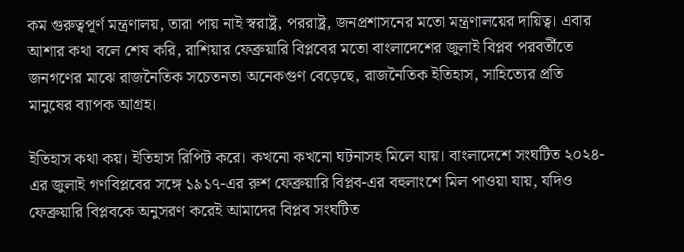কম গুরুত্বপূর্ণ মন্ত্রণালয়, তারা পায় নাই স্বরাষ্ট্র, পররাষ্ট্র, জনপ্রশাসনের মতো মন্ত্রণালয়ের দায়িত্ব। এবার আশার কথা বলে শেষ করি, রাশিয়ার ফেব্রুয়ারি বিপ্লবের মতো বাংলাদেশের জুলাই বিপ্লব পরবর্তীতে জনগণের মাঝে রাজনৈতিক সচেতনতা অনেকগুণ বেড়েছে, রাজনৈতিক ইতিহাস, সাহিত্যের প্রতি মানুষের ব্যাপক আগ্রহ।

ইতিহাস কথা কয়। ইতিহাস রিপিট করে। কখনো কখনো ঘটনাসহ মিলে যায়। বাংলাদেশে সংঘটিত ২০২৪-এর জুলাই গণবিপ্লবের সঙ্গে ১৯১৭-এর রুশ ফেব্রুয়ারি বিপ্লব-এর বহুলাংশে মিল পাওয়া যায়, যদিও ফেব্রুয়ারি বিপ্লবকে অনুসরণ করেই আমাদের বিপ্লব সংঘটিত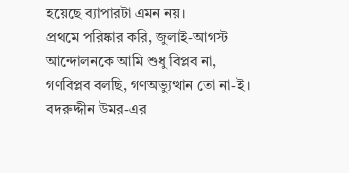হয়েছে ব্যাপারটা এমন নয়।
প্রথমে পরিষ্কার করি, জুলাই-আগস্ট আন্দোলনকে আমি শুধু বিপ্লব না, গণবিপ্লব বলছি, গণঅভ্যুত্থান তো না-ই। বদরুদ্দীন উমর-এর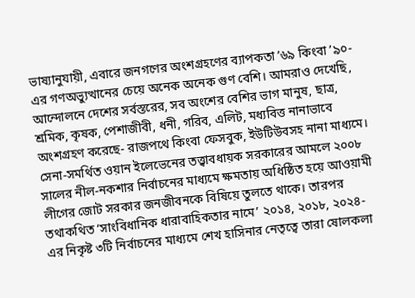ভাষ্যানুযায়ী, এবারে জনগণের অংশগ্রহণের ব্যাপকতা ’৬৯ কিংবা ’৯০-এর গণঅভ্যুত্থানের চেয়ে অনেক অনেক গুণ বেশি। আমরাও দেখেছি, আন্দোলনে দেশের সর্বস্তরের, সব অংশের বেশির ভাগ মানুষ, ছাত্র, শ্রমিক, কৃষক, পেশাজীবী, ধনী, গরিব, এলিট, মধ্যবিত্ত নানাভাবে অংশগ্রহণ করেছে- রাজপথে কিংবা ফেসবুক, ইউটিউবসহ নানা মাধ্যমে।
সেনা-সমর্থিত ওয়ান ইলেভেনের তত্ত্বাবধায়ক সরকারের আমলে ২০০৮ সালের নীল-নকশার নির্বাচনের মাধ্যমে ক্ষমতায় অধিষ্ঠিত হয়ে আওয়ামী লীগের জোট সরকার জনজীবনকে বিষিয়ে তুলতে থাকে। তারপর তথাকথিত ‘সাংবিধানিক ধারাবাহিকতার নামে’ ২০১৪, ২০১৮, ২০২৪-এর নিকৃষ্ট ৩টি নির্বাচনের মাধ্যমে শেখ হাসিনার নেতৃত্বে তারা ষোলকলা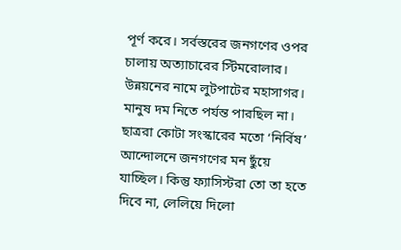পূর্ণ করে। সর্বস্তরের জনগণের ওপর চালায় অত্যাচারের স্টিমরোলার। উন্নয়নের নামে লুটপাটের মহাসাগর। মানুষ দম নিতে পর্যন্ত পারছিল না। ছাত্ররা কোটা সংস্কারের মতো ‘নির্বিষ’ আন্দোলনে জনগণের মন ছুঁয়ে যাচ্ছিল। কিন্তু ফ্যাসিস্টরা তো তা হতে দিবে না, লেলিয়ে দিলো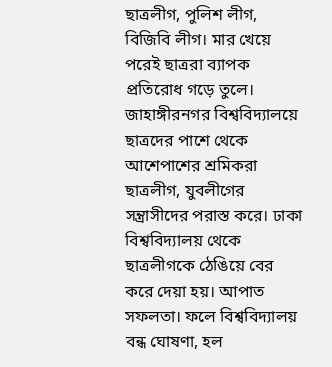ছাত্রলীগ, পুলিশ লীগ, বিজিবি লীগ। মার খেয়ে পরেই ছাত্ররা ব্যাপক প্রতিরোধ গড়ে তুলে। জাহাঙ্গীরনগর বিশ্ববিদ্যালয়ে ছাত্রদের পাশে থেকে আশেপাশের শ্রমিকরা ছাত্রলীগ, যুবলীগের সন্ত্রাসীদের পরাস্ত করে। ঢাকা বিশ্ববিদ্যালয় থেকে ছাত্রলীগকে ঠেঙিয়ে বের করে দেয়া হয়। আপাত সফলতা। ফলে বিশ্ববিদ্যালয় বন্ধ ঘোষণা, হল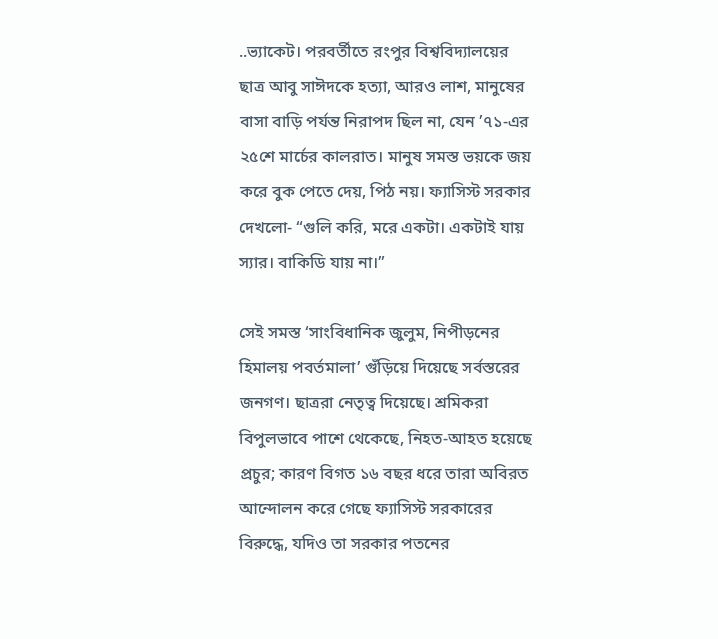..ভ্যাকেট। পরবর্তীতে রংপুর বিশ্ববিদ্যালয়ের ছাত্র আবু সাঈদকে হত্যা, আরও লাশ, মানুষের বাসা বাড়ি পর্যন্ত নিরাপদ ছিল না, যেন ’৭১-এর ২৫শে মার্চের কালরাত। মানুষ সমস্ত ভয়কে জয় করে বুক পেতে দেয়, পিঠ নয়। ফ্যাসিস্ট সরকার দেখলো- “গুলি করি, মরে একটা। একটাই যায় স্যার। বাকিডি যায় না।”

সেই সমস্ত ‘সাংবিধানিক জুলুম, নিপীড়নের হিমালয় পবর্তমালা’ গুঁড়িয়ে দিয়েছে সর্বস্তরের জনগণ। ছাত্ররা নেতৃত্ব দিয়েছে। শ্রমিকরা বিপুলভাবে পাশে থেকেছে, নিহত-আহত হয়েছে প্রচুর; কারণ বিগত ১৬ বছর ধরে তারা অবিরত আন্দোলন করে গেছে ফ্যাসিস্ট সরকারের বিরুদ্ধে, যদিও তা সরকার পতনের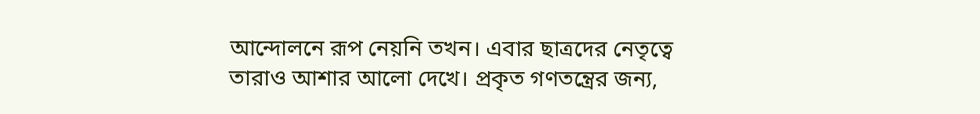আন্দোলনে রূপ নেয়নি তখন। এবার ছাত্রদের নেতৃত্বে তারাও আশার আলো দেখে। প্রকৃত গণতন্ত্রের জন্য,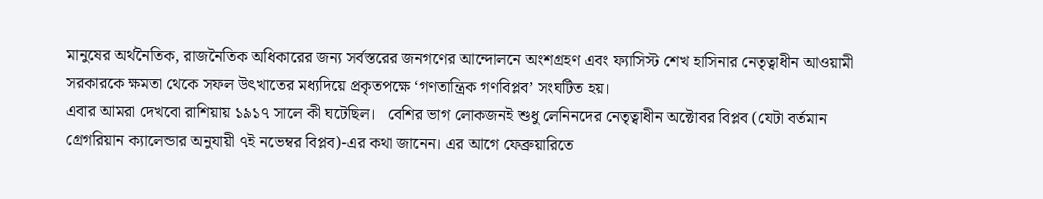মানুষের অর্থনৈতিক, রাজনৈতিক অধিকারের জন্য সর্বস্তরের জনগণের আন্দোলনে অংশগ্রহণ এবং ফ্যাসিস্ট শেখ হাসিনার নেতৃত্বাধীন আওয়ামী সরকারকে ক্ষমতা থেকে সফল উৎখাতের মধ্যদিয়ে প্রকৃতপক্ষে ‘গণতান্ত্রিক গণবিপ্লব’ সংঘটিত হয়।
এবার আমরা দেখবো রাশিয়ায় ১৯১৭ সালে কী ঘটেছিল।   বেশির ভাগ লোকজনই শুধু লেনিনদের নেতৃত্বাধীন অক্টোবর বিপ্লব (যেটা বর্তমান গ্রেগরিয়ান ক্যালেন্ডার অনুযায়ী ৭ই নভেম্বর বিপ্লব)-এর কথা জানেন। এর আগে ফেব্রুয়ারিতে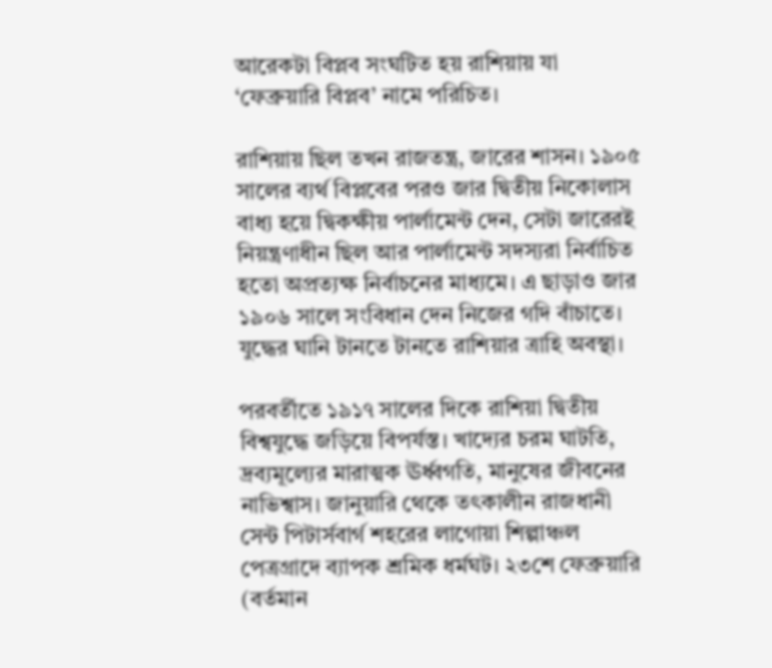আরেকটা বিপ্লব সংঘটিত হয় রাশিয়ায় যা ‘ফেব্রুয়ারি বিপ্লব’ নামে পরিচিত।

রাশিয়ায় ছিল তখন রাজতন্ত্র, জারের শাসন। ১৯০৫ সালের ব্যর্থ বিপ্লবের পরও জার দ্বিতীয় নিকোলাস বাধ্য হয়ে দ্বিকক্ষীয় পার্লামেন্ট দেন, সেটা জারেরই নিয়ন্ত্রণাধীন ছিল আর পার্লামেন্ট সদস্যরা নির্বাচিত হতো অপ্রত্যক্ষ নির্বাচনের মাধ্যমে। এ ছাড়াও জার ১৯০৬ সালে সংবিধান দেন নিজের গদি বাঁচাতে। যুদ্ধের ঘানি টানতে টানতে রাশিয়ার ত্রাহি অবস্থা।

পরবর্তীতে ১৯১৭ সালের দিকে রাশিয়া দ্বিতীয় বিশ্বযুদ্ধে জড়িয়ে বিপর্যস্ত। খাদ্যের চরম ঘাটতি, দ্রব্যমূল্যের মারাত্মক ঊর্ধ্বগতি, মানুষের জীবনের নাভিশ্বাস। জানুয়ারি থেকে তৎকালীন রাজধানী সেন্ট পিটার্সবার্গ শহরের লাগোয়া শিল্পাঞ্চল পেত্রগ্রাদে ব্যাপক শ্রমিক ধর্মঘট। ২৩শে ফেব্রুয়ারি (বর্তমান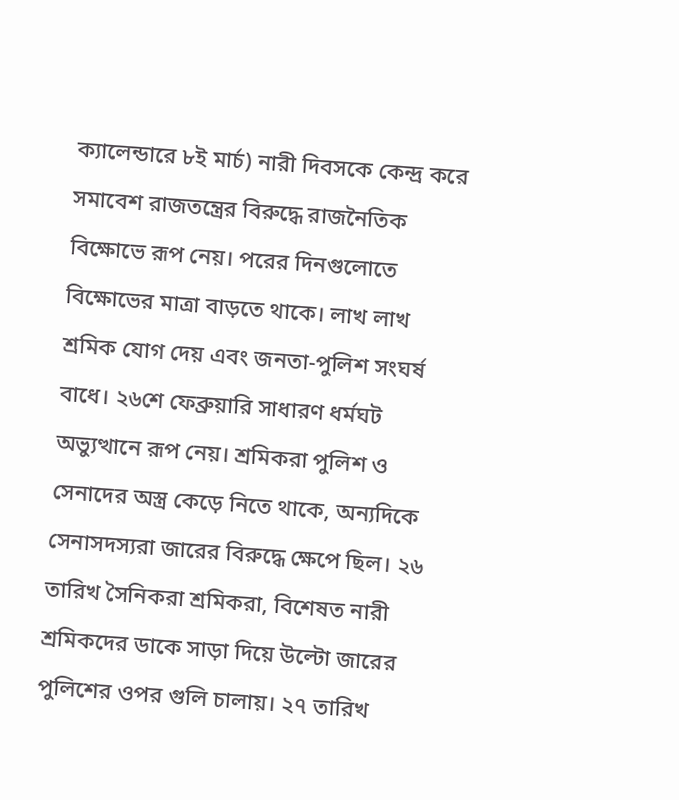ক্যালেন্ডারে ৮ই মার্চ) নারী দিবসকে কেন্দ্র করে সমাবেশ রাজতন্ত্রের বিরুদ্ধে রাজনৈতিক বিক্ষোভে রূপ নেয়। পরের দিনগুলোতে বিক্ষোভের মাত্রা বাড়তে থাকে। লাখ লাখ শ্রমিক যোগ দেয় এবং জনতা-পুলিশ সংঘর্ষ বাধে। ২৬শে ফেব্রুয়ারি সাধারণ ধর্মঘট অভ্যুত্থানে রূপ নেয়। শ্রমিকরা পুলিশ ও সেনাদের অস্ত্র কেড়ে নিতে থাকে, অন্যদিকে সেনাসদস্যরা জারের বিরুদ্ধে ক্ষেপে ছিল। ২৬ তারিখ সৈনিকরা শ্রমিকরা, বিশেষত নারী শ্রমিকদের ডাকে সাড়া দিয়ে উল্টো জারের পুলিশের ওপর গুলি চালায়। ২৭ তারিখ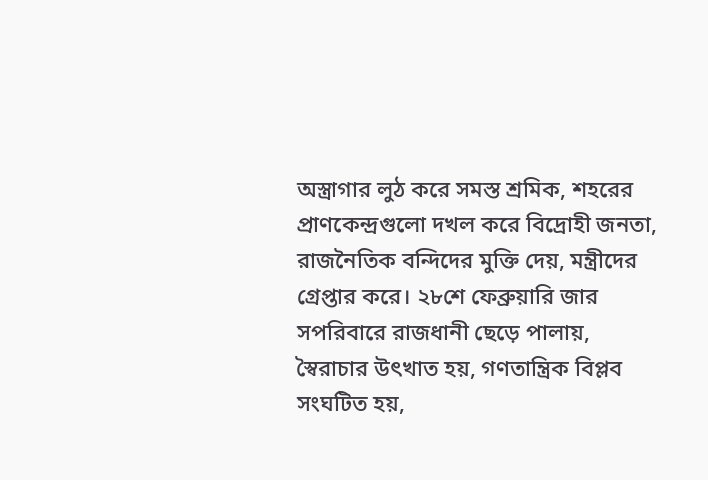অস্ত্রাগার লুঠ করে সমস্ত শ্রমিক, শহরের প্রাণকেন্দ্রগুলো দখল করে বিদ্রোহী জনতা, রাজনৈতিক বন্দিদের মুক্তি দেয়, মন্ত্রীদের গ্রেপ্তার করে। ২৮শে ফেব্রুয়ারি জার সপরিবারে রাজধানী ছেড়ে পালায়, স্বৈরাচার উৎখাত হয়, গণতান্ত্রিক বিপ্লব সংঘটিত হয়,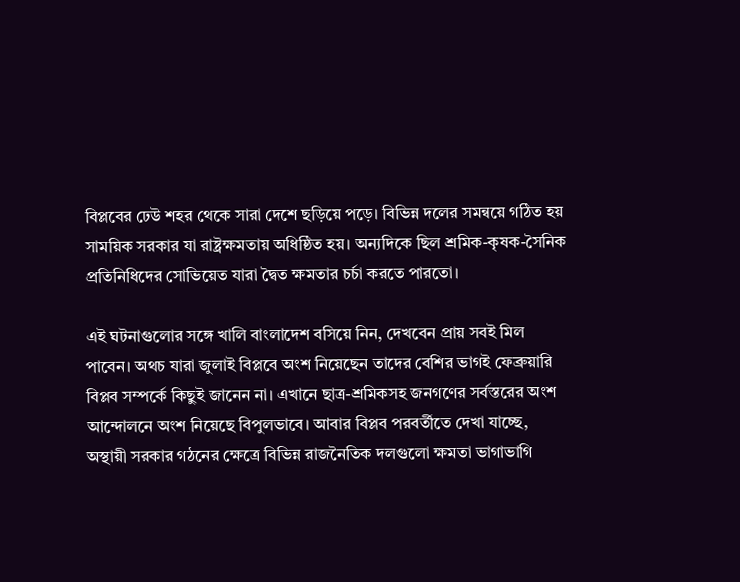বিপ্লবের ঢেউ শহর থেকে সারা দেশে ছড়িয়ে পড়ে। বিভিন্ন দলের সমন্বয়ে গঠিত হয় সাময়িক সরকার যা রাষ্ট্রক্ষমতায় অধিষ্ঠিত হয়। অন্যদিকে ছিল শ্রমিক-কৃষক-সৈনিক প্রতিনিধিদের সোভিয়েত যারা দ্বৈত ক্ষমতার চর্চা করতে পারতো।

এই ঘটনাগুলোর সঙ্গে খালি বাংলাদেশ বসিয়ে নিন, দেখবেন প্রায় সবই মিল পাবেন। অথচ যারা জুলাই বিপ্লবে অংশ নিয়েছেন তাদের বেশির ভাগই ফেব্রুয়ারি বিপ্লব সম্পর্কে কিছুই জানেন না। এখানে ছাত্র-শ্রমিকসহ জনগণের সর্বস্তরের অংশ আন্দোলনে অংশ নিয়েছে বিপুলভাবে। আবার বিপ্লব পরবর্তীতে দেখা যাচ্ছে, অস্থায়ী সরকার গঠনের ক্ষেত্রে বিভিন্ন রাজনৈতিক দলগুলো ক্ষমতা ভাগাভাগি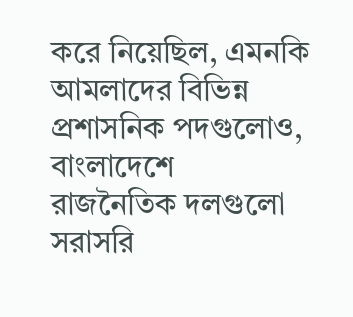করে নিয়েছিল, এমনকি আমলাদের বিভিন্ন প্রশাসনিক পদগুলোও, বাংলাদেশে
রাজনৈতিক দলগুলো সরাসরি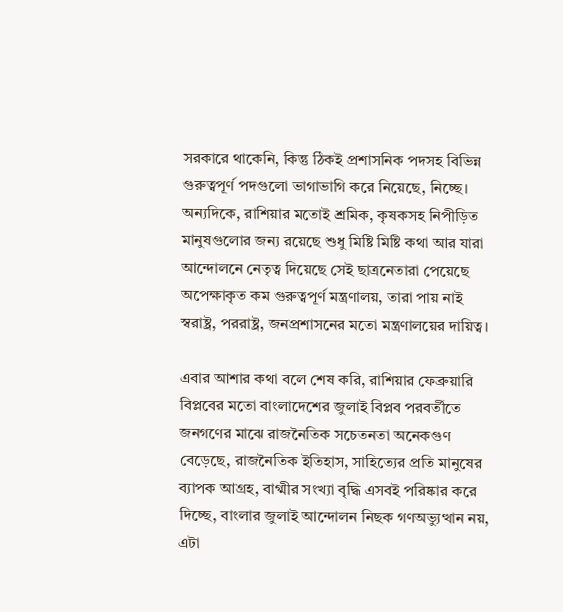সরকারে থাকেনি, কিন্তু ঠিকই প্রশাসনিক পদসহ বিভিন্ন গুরুত্বপূর্ণ পদগুলো ভাগাভাগি করে নিয়েছে, নিচ্ছে। অন্যদিকে, রাশিয়ার মতোই শ্রমিক, কৃষকসহ নিপীড়িত মানুষগুলোর জন্য রয়েছে শুধু মিষ্টি মিষ্টি কথা আর যারা আন্দোলনে নেতৃত্ব দিয়েছে সেই ছাত্রনেতারা পেয়েছে অপেক্ষাকৃত কম গুরুত্বপূর্ণ মন্ত্রণালয়, তারা পায় নাই স্বরাষ্ট্র, পররাষ্ট্র, জনপ্রশাসনের মতো মন্ত্রণালয়ের দায়িত্ব।

এবার আশার কথা বলে শেষ করি, রাশিয়ার ফেব্রুয়ারি বিপ্লবের মতো বাংলাদেশের জুলাই বিপ্লব পরবর্তীতে জনগণের মাঝে রাজনৈতিক সচেতনতা অনেকগুণ বেড়েছে, রাজনৈতিক ইতিহাস, সাহিত্যের প্রতি মানুষের ব্যাপক আগ্রহ, বাগ্মীর সংখ্যা বৃদ্ধি এসবই পরিষ্কার করে দিচ্ছে, বাংলার জুলাই আন্দোলন নিছক গণঅভ্যুত্থান নয়, এটা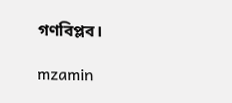গণবিপ্লব।

mzamin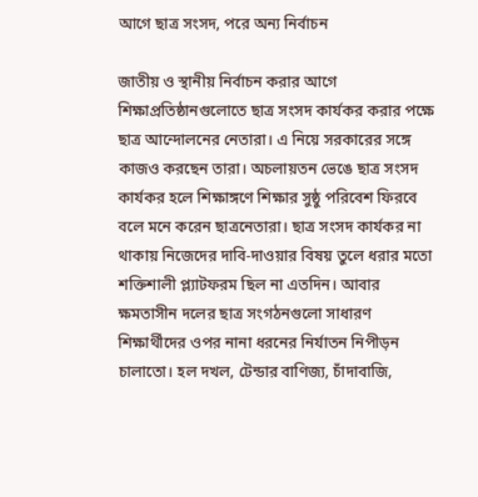আগে ছাত্র সংসদ, পরে অন্য নির্বাচন

জাতীয় ও স্থানীয় নির্বাচন করার আগে শিক্ষাপ্রতিষ্ঠানগুলোতে ছাত্র সংসদ কার্যকর করার পক্ষে ছাত্র আন্দোলনের নেতারা। এ নিয়ে সরকারের সঙ্গে কাজও করছেন তারা। অচলায়তন ভেঙে ছাত্র সংসদ কার্যকর হলে শিক্ষাঙ্গণে শিক্ষার সুষ্ঠু পরিবেশ ফিরবে বলে মনে করেন ছাত্রনেতারা। ছাত্র সংসদ কার্যকর না থাকায় নিজেদের দাবি-দাওয়ার বিষয় তুলে ধরার মতো শক্তিশালী প্ল্যাটফরম ছিল না এতদিন। আবার ক্ষমতাসীন দলের ছাত্র সংগঠনগুলো সাধারণ শিক্ষার্থীদের ওপর নানা ধরনের নির্যাতন নিপীড়ন চালাতো। হল দখল, টেন্ডার বাণিজ্য, চাঁদাবাজি,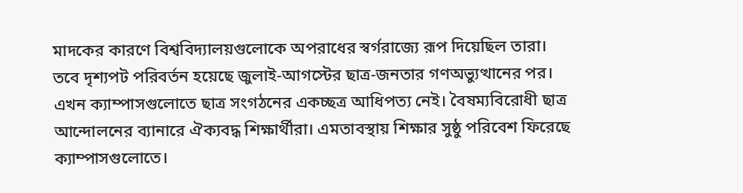মাদকের কারণে বিশ্ববিদ্যালয়গুলোকে অপরাধের স্বর্গরাজ্যে রূপ দিয়েছিল তারা। তবে দৃশ্যপট পরিবর্তন হয়েছে জুলাই-আগস্টের ছাত্র-জনতার গণঅভ্যুত্থানের পর। এখন ক্যাম্পাসগুলোতে ছাত্র সংগঠনের একচ্ছত্র আধিপত্য নেই। বৈষম্যবিরোধী ছাত্র আন্দোলনের ব্যানারে ঐক্যবদ্ধ শিক্ষার্থীরা। এমতাবস্থায় শিক্ষার সুষ্ঠু পরিবেশ ফিরেছে ক্যাম্পাসগুলোতে।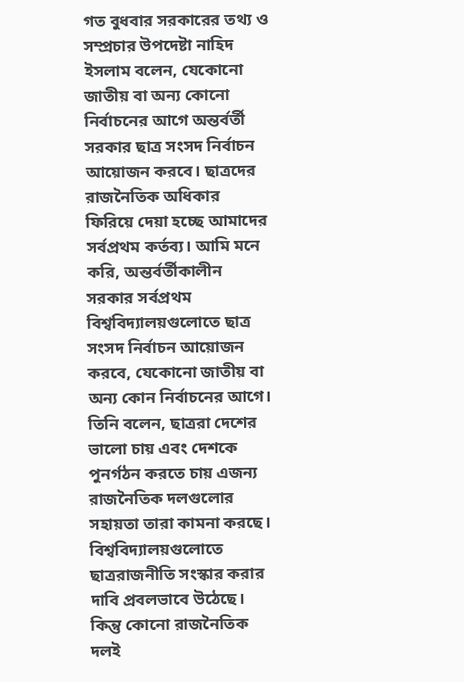গত বুধবার সরকারের তথ্য ও সম্প্রচার উপদেষ্টা নাহিদ ইসলাম বলেন, যেকোনো জাতীয় বা অন্য কোনো নির্বাচনের আগে অন্তর্বর্তী সরকার ছাত্র সংসদ নির্বাচন আয়োজন করবে। ছাত্রদের রাজনৈতিক অধিকার ফিরিয়ে দেয়া হচ্ছে আমাদের সর্বপ্রথম কর্তব্য। আমি মনে করি, অন্তর্বর্তীকালীন সরকার সর্বপ্রথম বিশ্ববিদ্যালয়গুলোতে ছাত্র সংসদ নির্বাচন আয়োজন করবে, যেকোনো জাতীয় বা অন্য কোন নির্বাচনের আগে। তিনি বলেন, ছাত্ররা দেশের ভালো চায় এবং দেশকে পুনর্গঠন করতে চায় এজন্য রাজনৈতিক দলগুলোর সহায়তা তারা কামনা করছে। বিশ্ববিদ্যালয়গুলোতে ছাত্ররাজনীতি সংস্কার করার দাবি প্রবলভাবে উঠেছে। কিন্তু কোনো রাজনৈতিক দলই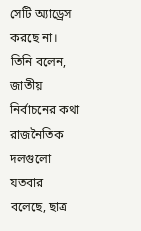সেটি অ্যাড্রেস করছে না। তিনি বলেন, জাতীয় নির্বাচনের কথা রাজনৈতিক দলগুলো যতবার বলেছে, ছাত্র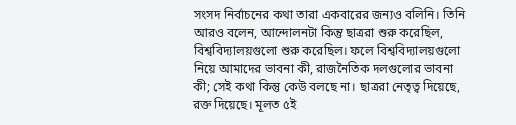সংসদ নির্বাচনের কথা তারা একবারের জন্যও বলিনি। তিনি আরও বলেন, আন্দোলনটা কিন্তু ছাত্ররা শুরু করেছিল, বিশ্ববিদ্যালয়গুলো শুরু করেছিল। ফলে বিশ্ববিদ্যালয়গুলো নিয়ে আমাদের ভাবনা কী, রাজনৈতিক দলগুলোর ভাবনা কী; সেই কথা কিন্তু কেউ বলছে না। ছাত্ররা নেতৃত্ব দিয়েছে, রক্ত দিয়েছে। মূলত ৫ই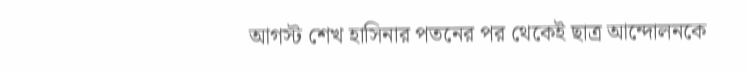আগস্ট শেখ হাসিনার পতনের পর থেকেই ছাত্র আন্দোলনকে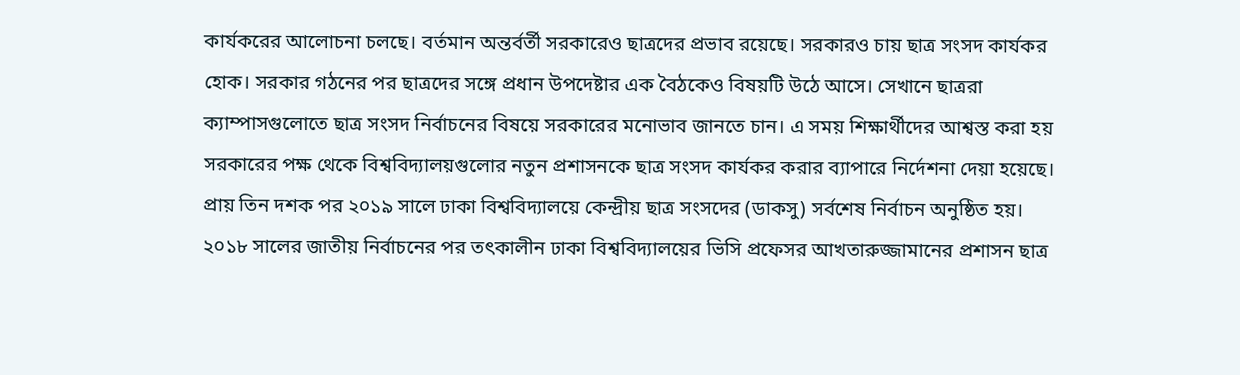কার্যকরের আলোচনা চলছে। বর্তমান অন্তর্বর্তী সরকারেও ছাত্রদের প্রভাব রয়েছে। সরকারও চায় ছাত্র সংসদ কার্যকর হোক। সরকার গঠনের পর ছাত্রদের সঙ্গে প্রধান উপদেষ্টার এক বৈঠকেও বিষয়টি উঠে আসে। সেখানে ছাত্ররা ক্যাম্পাসগুলোতে ছাত্র সংসদ নির্বাচনের বিষয়ে সরকারের মনোভাব জানতে চান। এ সময় শিক্ষার্থীদের আশ্বস্ত করা হয় সরকারের পক্ষ থেকে বিশ্ববিদ্যালয়গুলোর নতুন প্রশাসনকে ছাত্র সংসদ কার্যকর করার ব্যাপারে নির্দেশনা দেয়া হয়েছে। প্রায় তিন দশক পর ২০১৯ সালে ঢাকা বিশ্ববিদ্যালয়ে কেন্দ্রীয় ছাত্র সংসদের (ডাকসু) সর্বশেষ নির্বাচন অনুষ্ঠিত হয়। ২০১৮ সালের জাতীয় নির্বাচনের পর তৎকালীন ঢাকা বিশ্ববিদ্যালয়ের ভিসি প্রফেসর আখতারুজ্জামানের প্রশাসন ছাত্র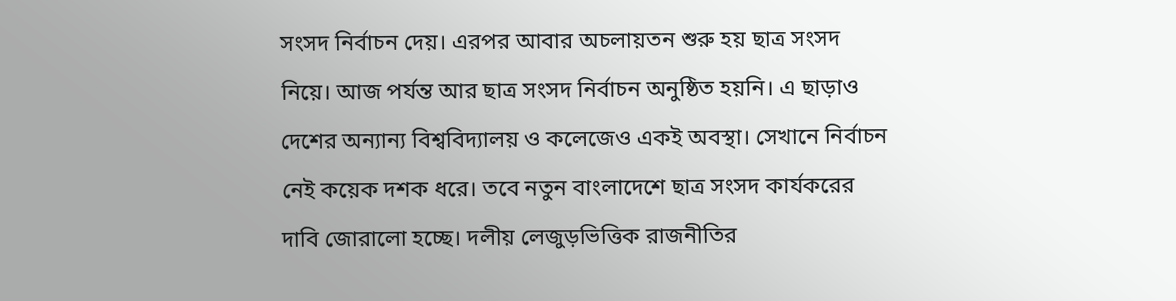সংসদ নির্বাচন দেয়। এরপর আবার অচলায়তন শুরু হয় ছাত্র সংসদ নিয়ে। আজ পর্যন্ত আর ছাত্র সংসদ নির্বাচন অনুষ্ঠিত হয়নি। এ ছাড়াও দেশের অন্যান্য বিশ্ববিদ্যালয় ও কলেজেও একই অবস্থা। সেখানে নির্বাচন নেই কয়েক দশক ধরে। তবে নতুন বাংলাদেশে ছাত্র সংসদ কার্যকরের দাবি জোরালো হচ্ছে। দলীয় লেজুড়ভিত্তিক রাজনীতির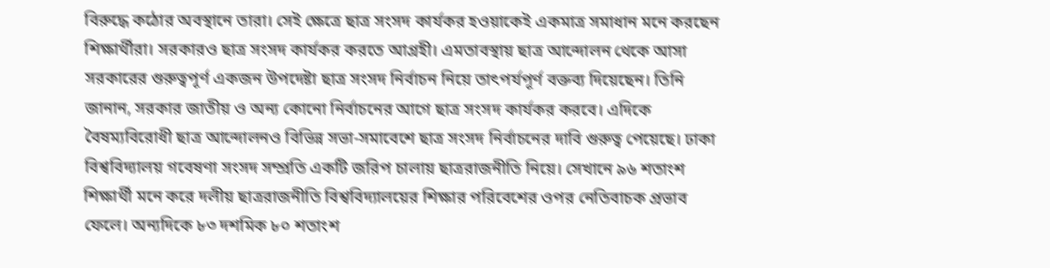বিরুদ্ধে কঠোর অবস্থানে তারা। সেই ক্ষেত্রে ছাত্র সংসদ কার্যকর হওয়াকেই একমাত্র সমাধান মনে করছেন শিক্ষার্থীরা। সরকারও ছাত্র সংসদ কার্যকর করতে আগ্রহী। এমতাবস্থায় ছাত্র আন্দোলন থেকে আসা সরকারের গুরুত্বপূর্ণ একজন উপদেষ্টা ছাত্র সংসদ নির্বাচন নিয়ে তাৎপর্যপূর্ণ বক্তব্য দিয়েছেন। তিনি জানান, সরকার জাতীয় ও অন্য কোনো নির্বাচনের আগে ছাত্র সংসদ কার্যকর করবে। এদিকে বৈষম্যবিরোধী ছাত্র আন্দোলনও বিভিন্ন সভা-সমাবেশে ছাত্র সংসদ নির্বাচনের দাবি গুরুত্ব পেয়েছে। ঢাকা বিশ্ববিদ্যালয় গবেষণা সংসদ সম্প্রতি একটি জরিপ চালায় ছাত্ররাজনীতি নিয়ে। সেখানে ৯৬ শতাংশ শিক্ষার্থী মনে করে দলীয় ছাত্ররাজনীতি বিশ্ববিদ্যালয়ের শিক্ষার পরিবেশের ওপর নেতিবাচক প্রভাব ফেলে। অন্যদিকে ৮৩ দশমিক ৮০ শতাংশ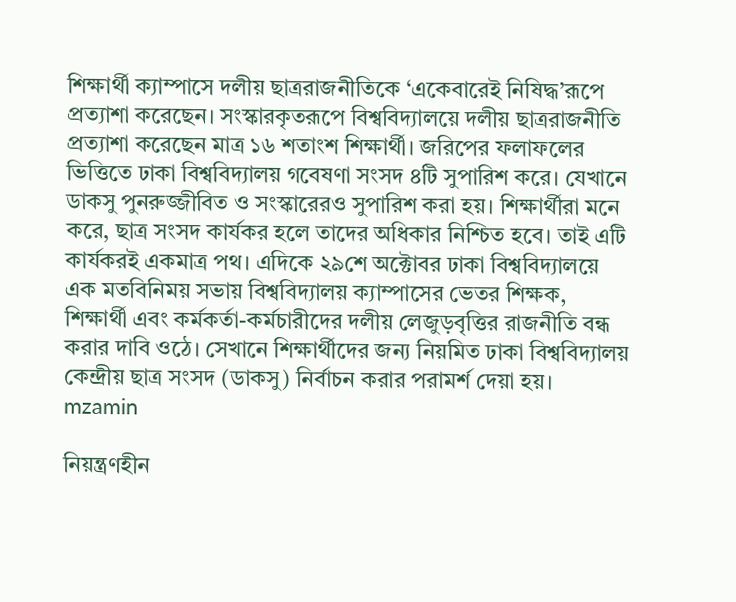শিক্ষার্থী ক্যাম্পাসে দলীয় ছাত্ররাজনীতিকে ‘একেবারেই নিষিদ্ধ’রূপে প্রত্যাশা করেছেন। সংস্কারকৃতরূপে বিশ্ববিদ্যালয়ে দলীয় ছাত্ররাজনীতি প্রত্যাশা করেছেন মাত্র ১৬ শতাংশ শিক্ষার্থী। জরিপের ফলাফলের ভিত্তিতে ঢাকা বিশ্ববিদ্যালয় গবেষণা সংসদ ৪টি সুপারিশ করে। যেখানে ডাকসু পুনরুজ্জীবিত ও সংস্কারেরও সুপারিশ করা হয়। শিক্ষার্থীরা মনে করে, ছাত্র সংসদ কার্যকর হলে তাদের অধিকার নিশ্চিত হবে। তাই এটি কার্যকরই একমাত্র পথ। এদিকে ২৯শে অক্টোবর ঢাকা বিশ্ববিদ্যালয়ে এক মতবিনিময় সভায় বিশ্ববিদ্যালয় ক্যাম্পাসের ভেতর শিক্ষক, শিক্ষার্থী এবং কর্মকর্তা-কর্মচারীদের দলীয় লেজুড়বৃত্তির রাজনীতি বন্ধ করার দাবি ওঠে। সেখানে শিক্ষার্থীদের জন্য নিয়মিত ঢাকা বিশ্ববিদ্যালয় কেন্দ্রীয় ছাত্র সংসদ (ডাকসু) নির্বাচন করার পরামর্শ দেয়া হয়।
mzamin

নিয়ন্ত্রণহীন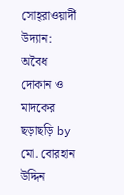সোহ্‌রাওয়ার্দী উদ্যান: অবৈধ দোকান ও মাদকের ছড়াছড়ি by মো. বোরহান উদ্দিন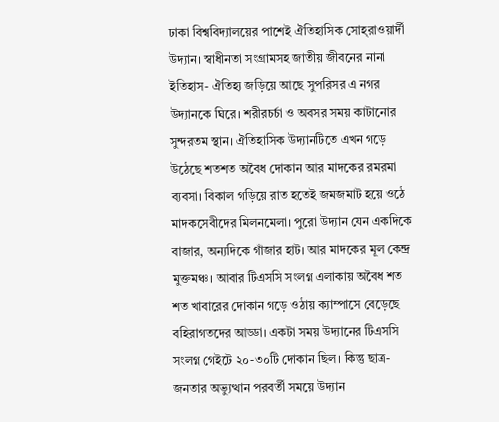ঢাকা বিশ্ববিদ্যালয়ের পাশেই ঐতিহাসিক সোহ্‌রাওয়ার্দী উদ্যান। স্বাধীনতা সংগ্রামসহ জাতীয় জীবনের নানা ইতিহাস- ঐতিহ্য জড়িয়ে আছে সুপরিসর এ নগর উদ্যানকে ঘিরে। শরীরচর্চা ও অবসর সময় কাটানোর সুন্দরতম স্থান। ঐতিহাসিক উদ্যানটিতে এখন গড়ে উঠেছে শতশত অবৈধ দোকান আর মাদকের রমরমা ব্যবসা। বিকাল গড়িয়ে রাত হতেই জমজমাট হয়ে ওঠে মাদকসেবীদের মিলনমেলা। পুরো উদ্যান যেন একদিকে বাজার, অন্যদিকে গাঁজার হাট। আর মাদকের মূল কেন্দ্র মুক্তমঞ্চ। আবার টিএসসি সংলগ্ন এলাকায় অবৈধ শত শত খাবারের দোকান গড়ে ওঠায় ক্যাম্পাসে বেড়েছে বহিরাগতদের আড্ডা। একটা সময় উদ্যানের টিএসসি সংলগ্ন গেইটে ২০-৩০টি দোকান ছিল। কিন্তু ছাত্র-জনতার অভ্যুত্থান পরবর্তী সময়ে উদ্যান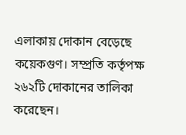এলাকায় দোকান বেড়েছে কয়েকগুণ। সম্প্রতি কর্তৃপক্ষ ২৬২টি দোকানের তালিকা করেছেন।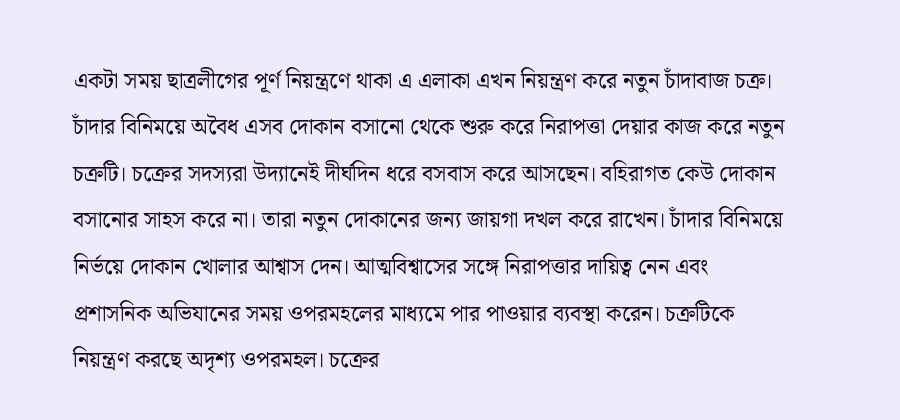একটা সময় ছাত্রলীগের পূর্ণ নিয়ন্ত্রণে থাকা এ এলাকা এখন নিয়ন্ত্রণ করে নতুন চাঁদাবাজ চক্র। চাঁদার বিনিময়ে অবৈধ এসব দোকান বসানো থেকে শুরু করে নিরাপত্তা দেয়ার কাজ করে নতুন চক্রটি। চক্রের সদস্যরা উদ্যানেই দীর্ঘদিন ধরে বসবাস করে আসছেন। বহিরাগত কেউ দোকান বসানোর সাহস করে না। তারা নতুন দোকানের জন্য জায়গা দখল করে রাখেন। চাঁদার বিনিময়ে নির্ভয়ে দোকান খোলার আশ্বাস দেন। আত্মবিশ্বাসের সঙ্গে নিরাপত্তার দায়িত্ব নেন এবং প্রশাসনিক অভিযানের সময় ওপরমহলের মাধ্যমে পার পাওয়ার ব্যবস্থা করেন। চক্রটিকে নিয়ন্ত্রণ করছে অদৃশ্য ওপরমহল। চক্রের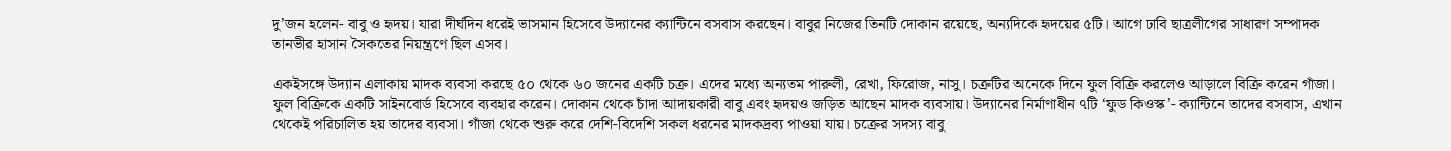দু’জন হলেন- বাবু ও হৃদয়। যারা দীর্ঘদিন ধরেই ভাসমান হিসেবে উদ্যানের ক্যান্টিনে বসবাস করছেন। বাবুর নিজের তিনটি দোকান রয়েছে, অন্যদিকে হৃদয়ের ৫টি। আগে ঢাবি ছাত্রলীগের সাধারণ সম্পাদক তানভীর হাসান সৈকতের নিয়ন্ত্রণে ছিল এসব।

একইসঙ্গে উদ্যান এলাকায় মাদক ব্যবসা করছে ৫০ থেকে ৬০ জনের একটি চক্র। এদের মধ্যে অন্যতম পারুলী, রেখা, ফিরোজ, নাসু। চক্রটির অনেকে দিনে ফুল বিক্রি করলেও আড়ালে বিক্রি করেন গাঁজা। ফুল বিক্রিকে একটি সাইনবোর্ড হিসেবে ব্যবহার করেন। দোকান থেকে চাঁদা আদায়কারী বাবু এবং হৃদয়ও জড়িত আছেন মাদক ব্যবসায়। উদ্যানের নির্মাণাধীন ৭টি ‘ফুড কিওস্ক’- ক্যান্টিনে তাদের বসবাস, এখান থেকেই পরিচালিত হয় তাদের ব্যবসা। গাঁজা থেকে শুরু করে দেশি-বিদেশি সকল ধরনের মাদকদ্রব্য পাওয়া যায়। চক্রের সদস্য বাবু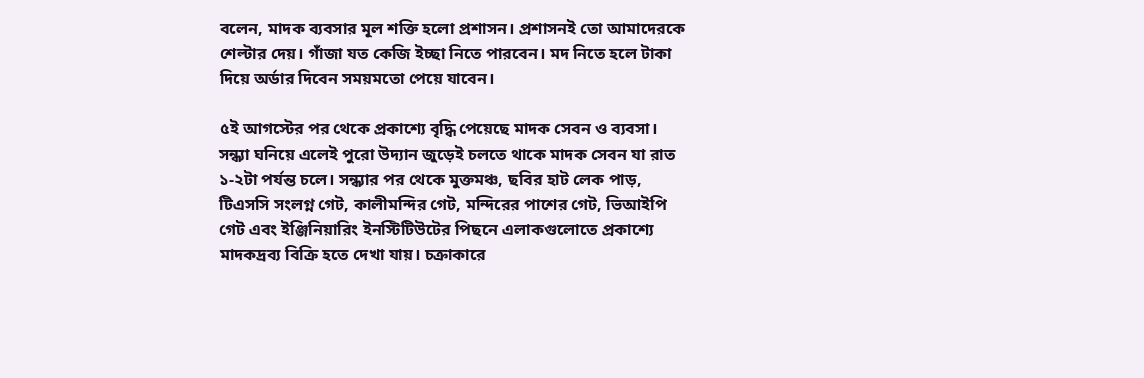বলেন, মাদক ব্যবসার মূল শক্তি হলো প্রশাসন। প্রশাসনই তো আমাদেরকে শেল্টার দেয়। গাঁজা যত কেজি ইচ্ছা নিতে পারবেন। মদ নিতে হলে টাকা দিয়ে অর্ডার দিবেন সময়মতো পেয়ে যাবেন।

৫ই আগস্টের পর থেকে প্রকাশ্যে বৃদ্ধি পেয়েছে মাদক সেবন ও ব্যবসা। সন্ধ্যা ঘনিয়ে এলেই পুরো উদ্যান জুড়েই চলতে থাকে মাদক সেবন যা রাত ১-২টা পর্যন্ত চলে। সন্ধ্যার পর থেকে মুক্তমঞ্চ, ছবির হাট লেক পাড়, টিএসসি সংলগ্ন গেট, কালীমন্দির গেট, মন্দিরের পাশের গেট, ভিআইপি গেট এবং ইঞ্জিনিয়ারিং ইনস্টিটিউটের পিছনে এলাকগুলোতে প্রকাশ্যে মাদকদ্রব্য বিক্রি হতে দেখা যায়। চক্রাকারে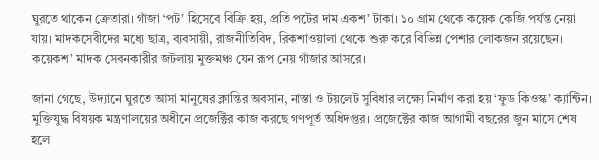ঘুরতে থাকেন ক্রেতারা। গাঁজা ‘পট’ হিসেবে বিক্রি হয়, প্রতি পটের দাম একশ’ টাকা। ১০ গ্রাম থেকে কয়েক কেজি পর্যন্ত নেয়া যায়। মাদকসেবীদের মধ্যে ছাত্র, ব্যবসায়ী, রাজনীতিবিদ, রিকশাওয়ালা থেকে শুরু করে বিভিন্ন পেশার লোকজন রয়েছেন। কয়েকশ’ মাদক সেবনকারীর জটলায় মুক্তমঞ্চ যেন রূপ নেয় গাঁজার আসরে।

জানা গেছে, উদ্যানে ঘুরতে আসা মানুষের ক্লান্তির অবসান, নাস্তা ও টয়লেট সুবিধার লক্ষ্যে নির্মাণ করা হয় ‘ফুড কিওস্ক’ ক্যান্টিন। মুক্তিযুদ্ধ বিষয়ক মন্ত্রণালয়ের অধীনে প্রজেক্টির কাজ করছে গণপূর্ত অধিদপ্তর। প্রজেক্টের কাজ আগামী বছরের জুন মাসে শেষ হলে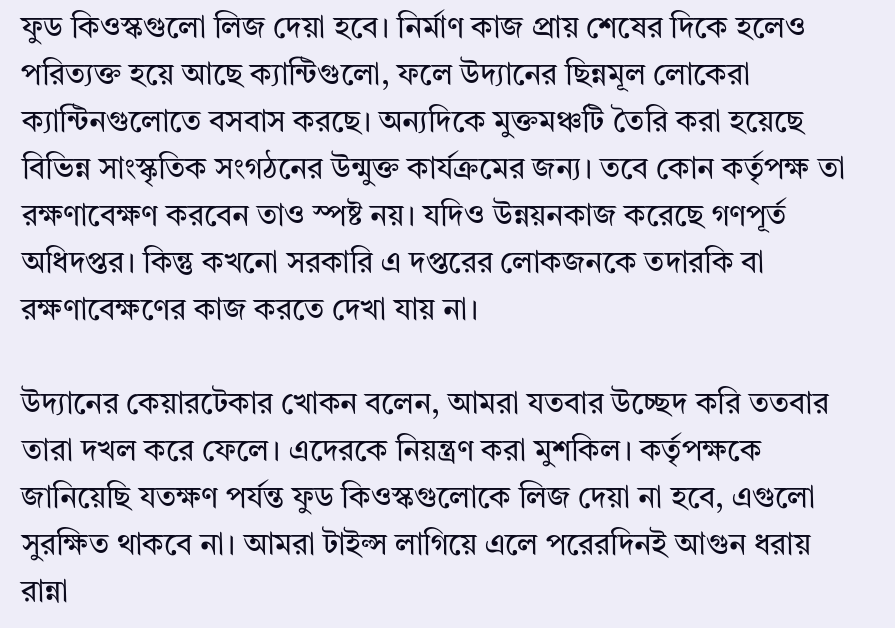ফুড কিওস্কগুলো লিজ দেয়া হবে। নির্মাণ কাজ প্রায় শেষের দিকে হলেও পরিত্যক্ত হয়ে আছে ক্যান্টিগুলো, ফলে উদ্যানের ছিন্নমূল লোকেরা ক্যান্টিনগুলোতে বসবাস করছে। অন্যদিকে মুক্তমঞ্চটি তৈরি করা হয়েছে বিভিন্ন সাংস্কৃতিক সংগঠনের উন্মুক্ত কার্যক্রমের জন্য। তবে কোন কর্তৃপক্ষ তা রক্ষণাবেক্ষণ করবেন তাও স্পষ্ট নয়। যদিও উন্নয়নকাজ করেছে গণপূর্ত অধিদপ্তর। কিন্তু কখনো সরকারি এ দপ্তরের লোকজনকে তদারকি বা রক্ষণাবেক্ষণের কাজ করতে দেখা যায় না।

উদ্যানের কেয়ারটেকার খোকন বলেন, আমরা যতবার উচ্ছেদ করি ততবার তারা দখল করে ফেলে। এদেরকে নিয়ন্ত্রণ করা মুশকিল। কর্তৃপক্ষকে জানিয়েছি যতক্ষণ পর্যন্ত ফুড কিওস্কগুলোকে লিজ দেয়া না হবে, এগুলো সুরক্ষিত থাকবে না। আমরা টাইল্স লাগিয়ে এলে পরেরদিনই আগুন ধরায় রান্না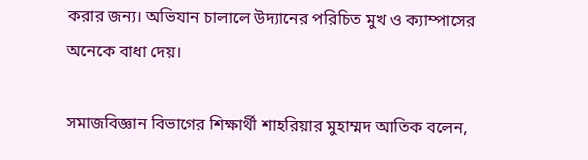করার জন্য। অভিযান চালালে উদ্যানের পরিচিত মুখ ও ক্যাম্পাসের অনেকে বাধা দেয়।

সমাজবিজ্ঞান বিভাগের শিক্ষার্থী শাহরিয়ার মুহাম্মদ আতিক বলেন,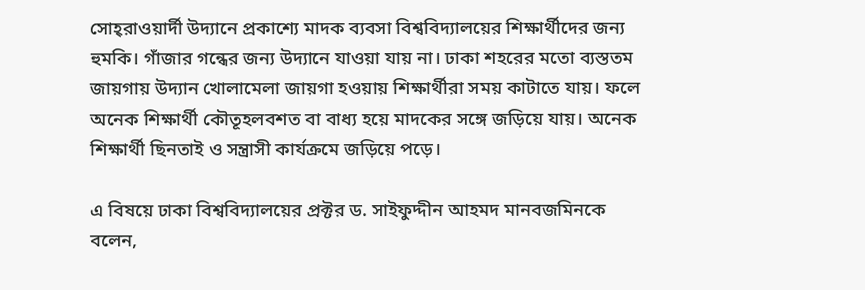সোহ্‌রাওয়ার্দী উদ্যানে প্রকাশ্যে মাদক ব্যবসা বিশ্ববিদ্যালয়ের শিক্ষার্থীদের জন্য হুমকি। গাঁজার গন্ধের জন্য উদ্যানে যাওয়া যায় না। ঢাকা শহরের মতো ব্যস্ততম জায়গায় উদ্যান খোলামেলা জায়গা হওয়ায় শিক্ষার্থীরা সময় কাটাতে যায়। ফলে অনেক শিক্ষার্থী কৌতূহলবশত বা বাধ্য হয়ে মাদকের সঙ্গে জড়িয়ে যায়। অনেক শিক্ষার্থী ছিনতাই ও সন্ত্রাসী কার্যক্রমে জড়িয়ে পড়ে।

এ বিষয়ে ঢাকা বিশ্ববিদ্যালয়ের প্রক্টর ড. সাইফুদ্দীন আহমদ মানবজমিনকে বলেন,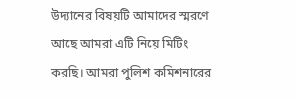উদ্যানের বিষয়টি আমাদের স্মরণে আছে আমরা এটি নিয়ে মিটিং করছি। আমরা পুলিশ কমিশনারের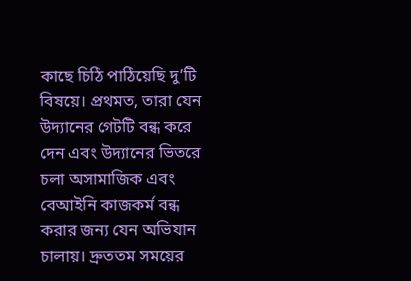কাছে চিঠি পাঠিয়েছি দু’টি বিষয়ে। প্রথমত, তারা যেন উদ্যানের গেটটি বন্ধ করে দেন এবং উদ্যানের ভিতরে চলা অসামাজিক এবং বেআইনি কাজকর্ম বন্ধ করার জন্য যেন অভিযান চালায়। দ্রুততম সময়ের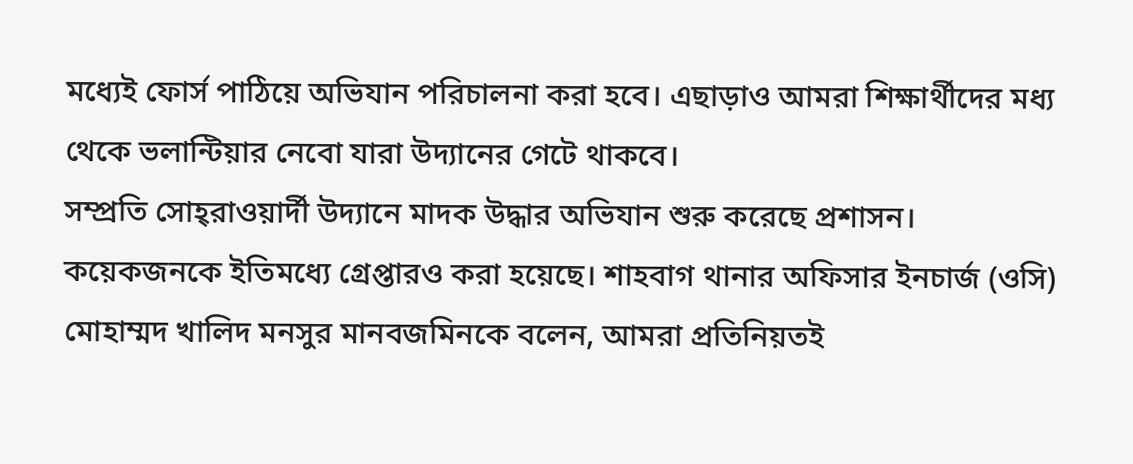মধ্যেই ফোর্স পাঠিয়ে অভিযান পরিচালনা করা হবে। এছাড়াও আমরা শিক্ষার্থীদের মধ্য থেকে ভলান্টিয়ার নেবো যারা উদ্যানের গেটে থাকবে।
সম্প্রতি সোহ্‌রাওয়ার্দী উদ্যানে মাদক উদ্ধার অভিযান শুরু করেছে প্রশাসন। কয়েকজনকে ইতিমধ্যে গ্রেপ্তারও করা হয়েছে। শাহবাগ থানার অফিসার ইনচার্জ (ওসি) মোহাম্মদ খালিদ মনসুর মানবজমিনকে বলেন, আমরা প্রতিনিয়তই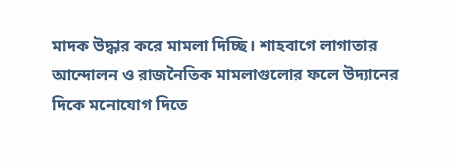মাদক উদ্ধার করে মামলা দিচ্ছি। শাহবাগে লাগাতার আন্দোলন ও রাজনৈতিক মামলাগুলোর ফলে উদ্যানের দিকে মনোযোগ দিতে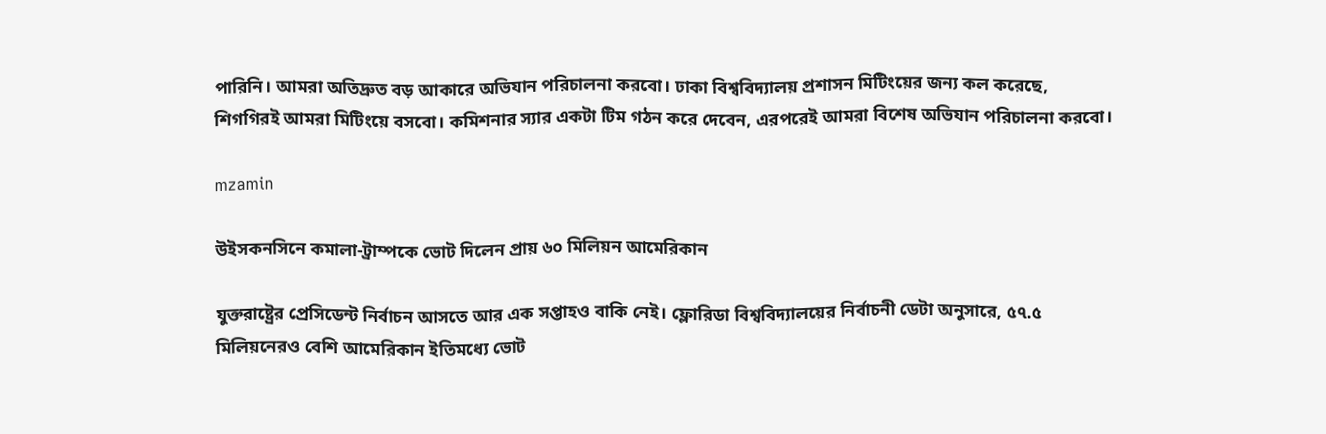পারিনি। আমরা অতিদ্রুত বড় আকারে অভিযান পরিচালনা করবো। ঢাকা বিশ্ববিদ্যালয় প্রশাসন মিটিংয়ের জন্য কল করেছে, শিগগিরই আমরা মিটিংয়ে বসবো। কমিশনার স্যার একটা টিম গঠন করে দেবেন, এরপরেই আমরা বিশেষ অভিযান পরিচালনা করবো।

mzamin

উইসকনসিনে কমালা-ট্রাম্পকে ভোট দিলেন প্রায় ৬০ মিলিয়ন আমেরিকান

যুক্তরাষ্ট্রের প্রেসিডেন্ট নির্বাচন আসতে আর এক সপ্তাহও বাকি নেই। ফ্লোরিডা বিশ্ববিদ্যালয়ের নির্বাচনী ডেটা অনুসারে, ৫৭.৫ মিলিয়নেরও বেশি আমেরিকান ইতিমধ্যে ভোট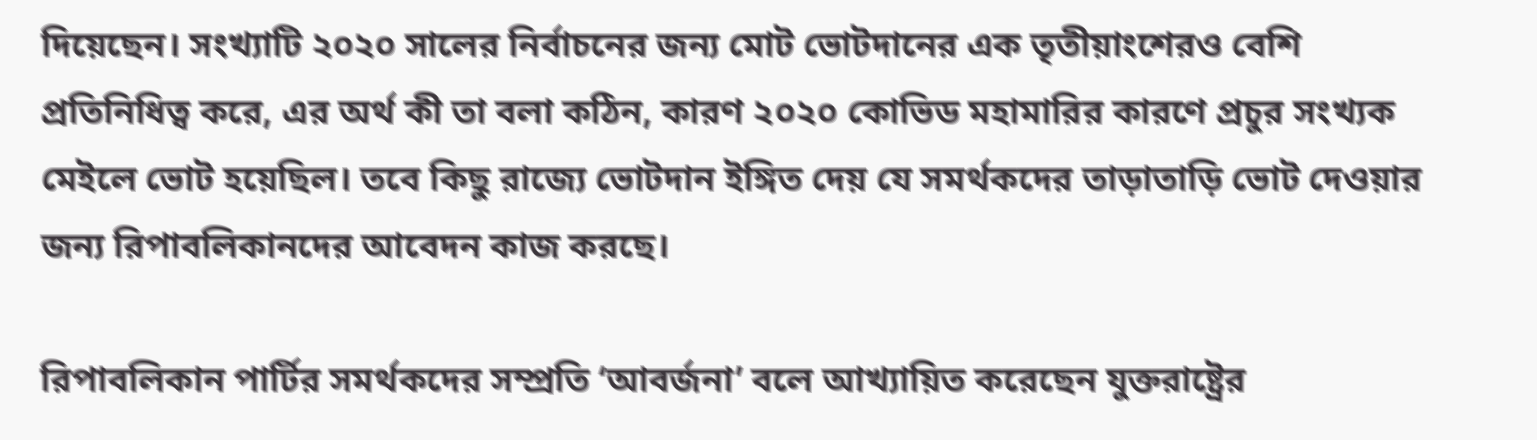দিয়েছেন। সংখ্যাটি ২০২০ সালের নির্বাচনের জন্য মোট ভোটদানের এক তৃতীয়াংশেরও বেশি প্রতিনিধিত্ব করে, এর অর্থ কী তা বলা কঠিন, কারণ ২০২০ কোভিড মহামারির কারণে প্রচুর সংখ্যক মেইলে ভোট হয়েছিল। তবে কিছু রাজ্যে ভোটদান ইঙ্গিত দেয় যে সমর্থকদের তাড়াতাড়ি ভোট দেওয়ার জন্য রিপাবলিকানদের আবেদন কাজ করছে।

রিপাবলিকান পার্টির সমর্থকদের সম্প্রতি ‘আবর্জনা’ বলে আখ্যায়িত করেছেন যুক্তরাষ্ট্রের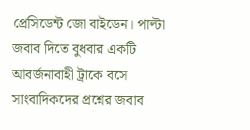প্রেসিডেন্ট জো বাইডেন। পাল্টা জবাব দিতে বুধবার একটি আবর্জনাবাহী ট্রাকে বসে সাংবাদিকদের প্রশ্নের জবাব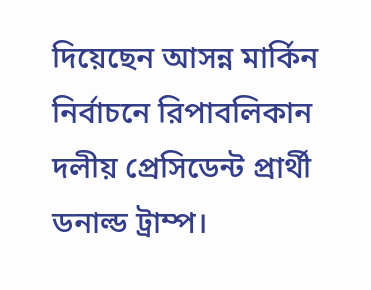দিয়েছেন আসন্ন মার্কিন নির্বাচনে রিপাবলিকান দলীয় প্রেসিডেন্ট প্রার্থী ডনাল্ড ট্রাম্প।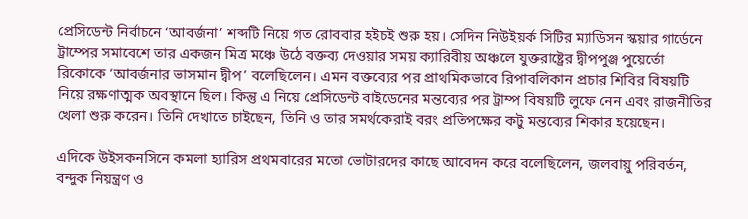প্রেসিডেন্ট নির্বাচনে ‘আবর্জনা’ শব্দটি নিয়ে গত রোববার হইচই শুরু হয়। সেদিন নিউইয়র্ক সিটির ম্যাডিসন স্কয়ার গার্ডেনে ট্রাম্পের সমাবেশে তার একজন মিত্র মঞ্চে উঠে বক্তব্য দেওয়ার সময় ক্যারিবীয় অঞ্চলে যুক্তরাষ্ট্রের দ্বীপপুঞ্জ পুয়ের্তো রিকোকে ‘আবর্জনার ভাসমান দ্বীপ’ বলেছিলেন। এমন বক্তব্যের পর প্রাথমিকভাবে রিপাবলিকান প্রচার শিবির বিষয়টি নিয়ে রক্ষণাত্মক অবস্থানে ছিল। কিন্তু এ নিয়ে প্রেসিডেন্ট বাইডেনের মন্তব্যের পর ট্রাম্প বিষয়টি লুফে নেন এবং রাজনীতির খেলা শুরু করেন। তিনি দেখাতে চাইছেন, তিনি ও তার সমর্থকেরাই বরং প্রতিপক্ষের কটু মন্তব্যের শিকার হয়েছেন।

এদিকে উইসকনসিনে কমলা হ্যারিস প্রথমবারের মতো ভোটারদের কাছে আবেদন করে বলেছিলেন, জলবায়ু পরিবর্তন, বন্দুক নিয়ন্ত্রণ ও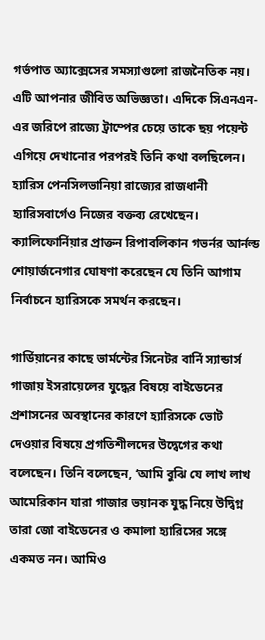গর্ভপাত অ্যাক্সেসের সমস্যাগুলো রাজনৈতিক নয়। এটি আপনার জীবিত অভিজ্ঞতা। এদিকে সিএনএন-এর জরিপে রাজ্যে ট্রাম্পের চেয়ে তাকে ছয় পয়েন্ট এগিয়ে দেখানোর পরপরই তিনি কথা বলছিলেন। হ্যারিস পেনসিলভানিয়া রাজ্যের রাজধানী হ্যারিসবার্গেও নিজের বক্তব্য রেখেছেন। ক্যালিফোর্নিয়ার প্রাক্তন রিপাবলিকান গভর্নর আর্নল্ড শোয়ার্জনেগার ঘোষণা করেছেন যে তিনি আগাম নির্বাচনে হ্যারিসকে সমর্থন করছেন।

গার্ডিয়ানের কাছে ভার্মন্টের সিনেটর বার্নি স্যান্ডার্স গাজায় ইসরায়েলের যুদ্ধের বিষয়ে বাইডেনের প্রশাসনের অবস্থানের কারণে হ্যারিসকে ভোট দেওয়ার বিষয়ে প্রগতিশীলদের উদ্বেগের কথা বলেছেন। তিনি বলেছেন, ‘আমি বুঝি যে লাখ লাখ আমেরিকান যারা গাজার ভয়ানক যুদ্ধ নিয়ে উদ্বিগ্ন তারা জো বাইডেনের ও কমালা হ্যারিসের সঙ্গে একমত নন। আমিও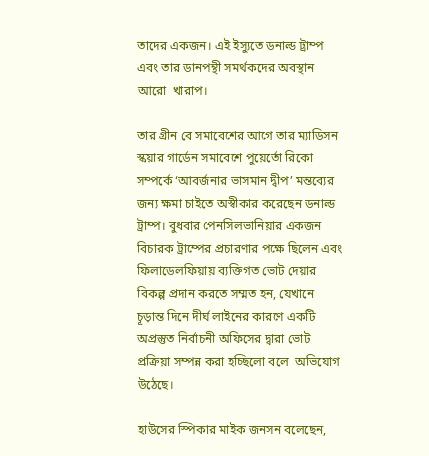তাদের একজন। এই ইস্যুতে ডনাল্ড ট্রাম্প এবং তার ডানপন্থী সমর্থকদের অবস্থান আরো  খারাপ।

তার গ্রীন বে সমাবেশের আগে তার ম্যাডিসন স্কয়ার গার্ডেন সমাবেশে পুয়ের্তো রিকো সম্পর্কে ‘আবর্জনার ভাসমান দ্বীপ’ মন্তব্যের জন্য ক্ষমা চাইতে অস্বীকার করেছেন ডনাল্ড ট্রাম্প। বুধবার পেনসিলভানিয়ার একজন বিচারক ট্রাম্পের প্রচারণার পক্ষে ছিলেন এবং ফিলাডেলফিয়ায় ব্যক্তিগত ভোট দেয়ার বিকল্প প্রদান করতে সম্মত হন, যেখানে চূড়ান্ত দিনে দীর্ঘ লাইনের কারণে একটি অপ্রস্তুত নির্বাচনী অফিসের দ্বারা ভোট প্রক্রিয়া সম্পন্ন করা হচ্ছিলো বলে  অভিযোগ উঠেছে।

হাউসের স্পিকার মাইক জনসন বলেছেন,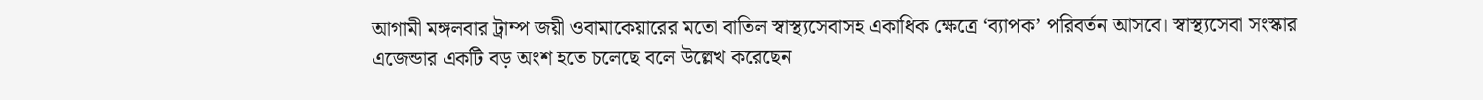আগামী মঙ্গলবার ট্রাম্প জয়ী ওবামাকেয়ারের মতো বাতিল স্বাস্থ্যসেবাসহ একাধিক ক্ষেত্রে ‘ব্যাপক’ পরিবর্তন আসবে। স্বাস্থ্যসেবা সংস্কার এজেন্ডার একটি বড় অংশ হতে চলেছে বলে উল্লেখ করেছেন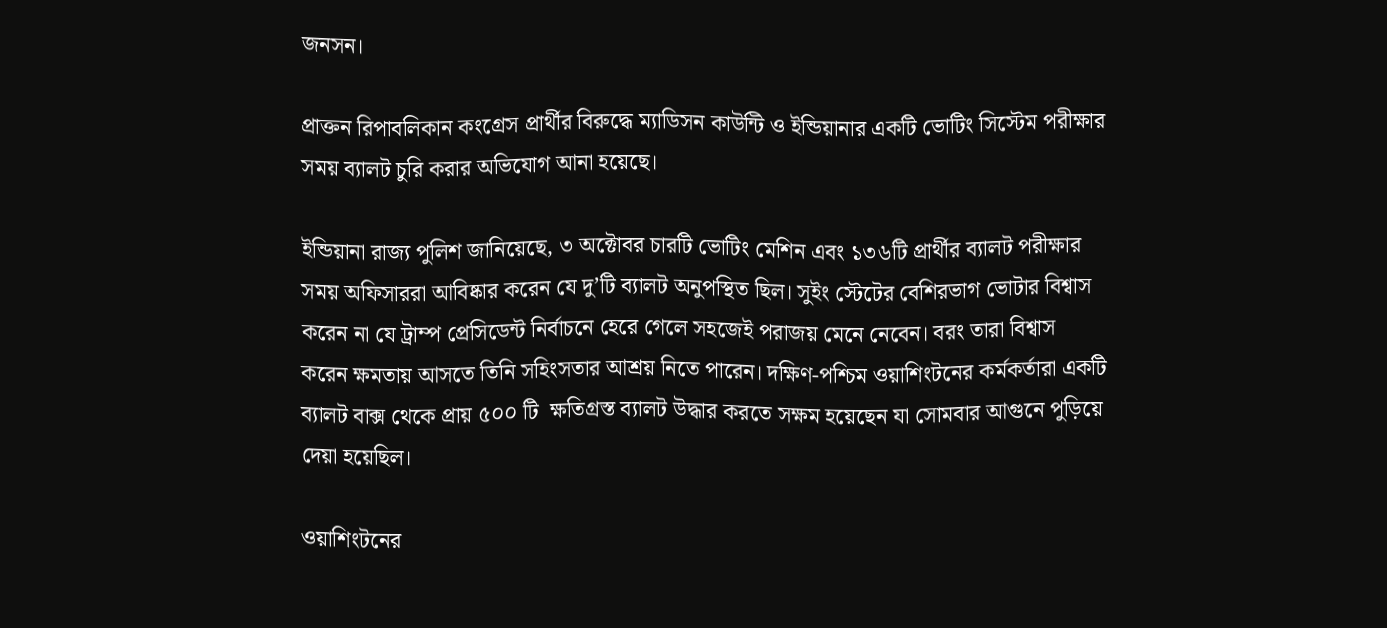জনসন।

প্রাক্তন রিপাবলিকান কংগ্রেস প্রার্থীর বিরুদ্ধে ম্যাডিসন কাউন্টি ও ইন্ডিয়ানার একটি ভোটিং সিস্টেম পরীক্ষার সময় ব্যালট চুরি করার অভিযোগ আনা হয়েছে।

ইন্ডিয়ানা রাজ্য পুলিশ জানিয়েছে, ৩ অক্টোবর চারটি ভোটিং মেশিন এবং ১৩৬টি প্রার্থীর ব্যালট পরীক্ষার সময় অফিসাররা আবিষ্কার করেন যে দু’টি ব্যালট অনুপস্থিত ছিল। সুইং স্টেটের বেশিরভাগ ভোটার বিশ্বাস করেন না যে ট্রাম্প প্রেসিডেন্ট নির্বাচনে হেরে গেলে সহজেই পরাজয় মেনে নেবেন। বরং তারা বিশ্বাস করেন ক্ষমতায় আসতে তিনি সহিংসতার আশ্রয় নিতে পারেন। দক্ষিণ-পশ্চিম ওয়াশিংটনের কর্মকর্তারা একটি ব্যালট বাক্স থেকে প্রায় ৫০০ টি  ক্ষতিগ্রস্ত ব্যালট উদ্ধার করতে সক্ষম হয়েছেন যা সোমবার আগুনে পুড়িয়ে দেয়া হয়েছিল।

ওয়াশিংটনের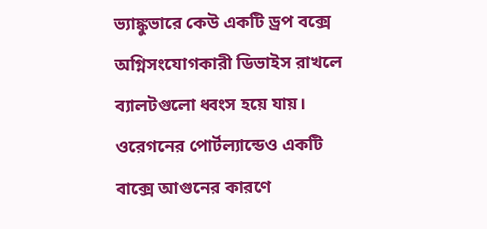ভ্যাঙ্কুভারে কেউ একটি ড্রপ বক্সে অগ্নিসংযোগকারী ডিভাইস রাখলে ব্যালটগুলো ধ্বংস হয়ে যায়। ওরেগনের পোর্টল্যান্ডেও একটি বাক্সে আগুনের কারণে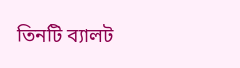তিনটি ব্যালট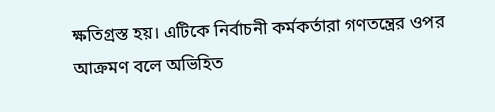ক্ষতিগ্রস্ত হয়। এটিকে নির্বাচনী কর্মকর্তারা গণতন্ত্রের ওপর আক্রমণ বলে অভিহিত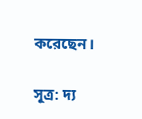করেছেন।

সূত্র: দ্য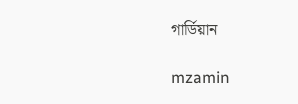গার্ডিয়ান

mzamin